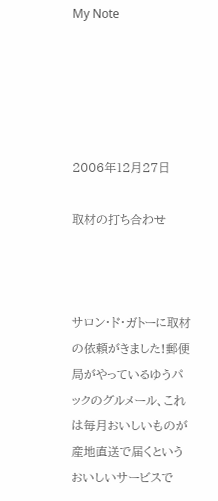My Note





2006年12月27日

取材の打ち合わせ



サロン・ド・ガトーに取材の依頼がきました!郵便局がやっているゆうパックのグルメール、これは毎月おいしいものが産地直送で届くというおいしいサービスで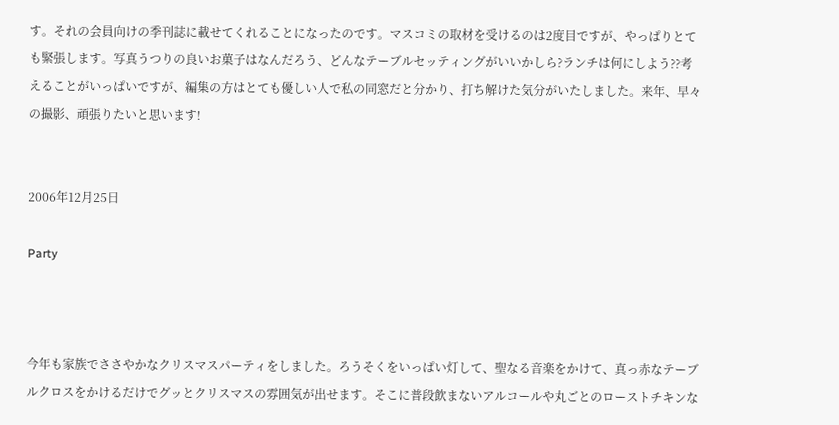す。それの会員向けの季刊誌に載せてくれることになったのです。マスコミの取材を受けるのは2度目ですが、やっぱりとても緊張します。写真うつりの良いお菓子はなんだろう、どんなテーブルセッティングがいいかしら?ランチは何にしよう??考えることがいっぱいですが、編集の方はとても優しい人で私の同窓だと分かり、打ち解けた気分がいたしました。来年、早々の撮影、頑張りたいと思います!


2006年12月25日

Party



今年も家族でささやかなクリスマスパーティをしました。ろうそくをいっぱい灯して、聖なる音楽をかけて、真っ赤なテーブルクロスをかけるだけでグッとクリスマスの雰囲気が出せます。そこに普段飲まないアルコールや丸ごとのローストチキンな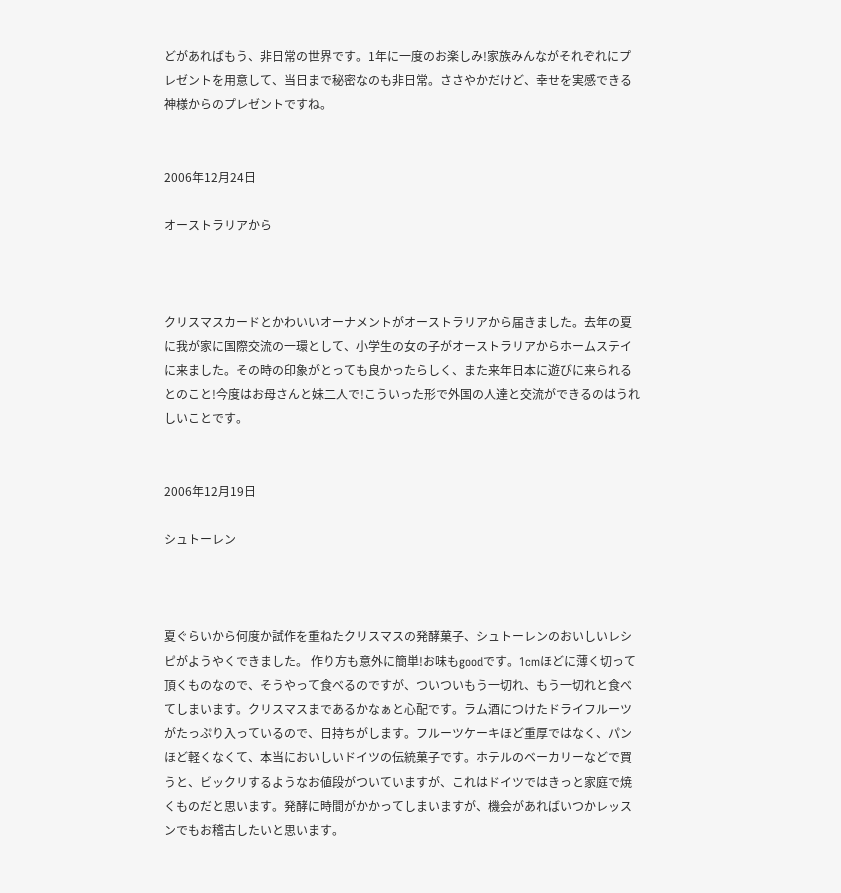どがあればもう、非日常の世界です。1年に一度のお楽しみ!家族みんながそれぞれにプレゼントを用意して、当日まで秘密なのも非日常。ささやかだけど、幸せを実感できる神様からのプレゼントですね。


2006年12月24日

オーストラリアから



クリスマスカードとかわいいオーナメントがオーストラリアから届きました。去年の夏に我が家に国際交流の一環として、小学生の女の子がオーストラリアからホームステイに来ました。その時の印象がとっても良かったらしく、また来年日本に遊びに来られるとのこと!今度はお母さんと妹二人で!こういった形で外国の人達と交流ができるのはうれしいことです。


2006年12月19日

シュトーレン



夏ぐらいから何度か試作を重ねたクリスマスの発酵菓子、シュトーレンのおいしいレシピがようやくできました。 作り方も意外に簡単!お味もgoodです。1cmほどに薄く切って頂くものなので、そうやって食べるのですが、ついついもう一切れ、もう一切れと食べてしまいます。クリスマスまであるかなぁと心配です。ラム酒につけたドライフルーツがたっぷり入っているので、日持ちがします。フルーツケーキほど重厚ではなく、パンほど軽くなくて、本当においしいドイツの伝統菓子です。ホテルのベーカリーなどで買うと、ビックリするようなお値段がついていますが、これはドイツではきっと家庭で焼くものだと思います。発酵に時間がかかってしまいますが、機会があればいつかレッスンでもお稽古したいと思います。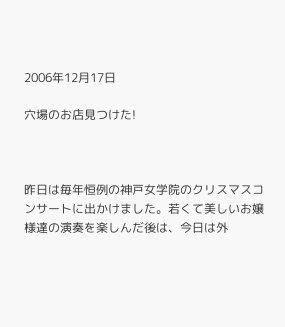2006年12月17日

穴場のお店見つけた!



昨日は毎年恒例の神戸女学院のクリスマスコンサートに出かけました。若くて美しいお嬢様達の演奏を楽しんだ後は、今日は外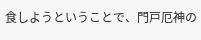食しようということで、門戸厄神の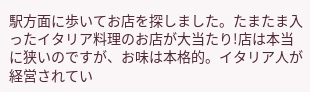駅方面に歩いてお店を探しました。たまたま入ったイタリア料理のお店が大当たり!店は本当に狭いのですが、お味は本格的。イタリア人が経営されてい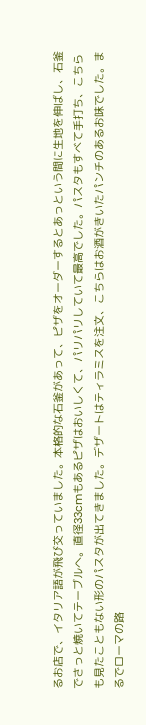るお店で、イタリア語が飛び交っていました。本格的な石釜があって、ピザをオーダーするとあっという間に生地を伸ばし、石釜でさっと焼いてテーブルへ。直径33cmもあるピザはおいしくて、パリパリしていて最高でした。パスタもすべて手打ち、こちらも見たこともない形のパスタが出てきました。デザートはティラミスを注文、こちらはお酒がきいたパンチのあるお味でした。まるでローマの路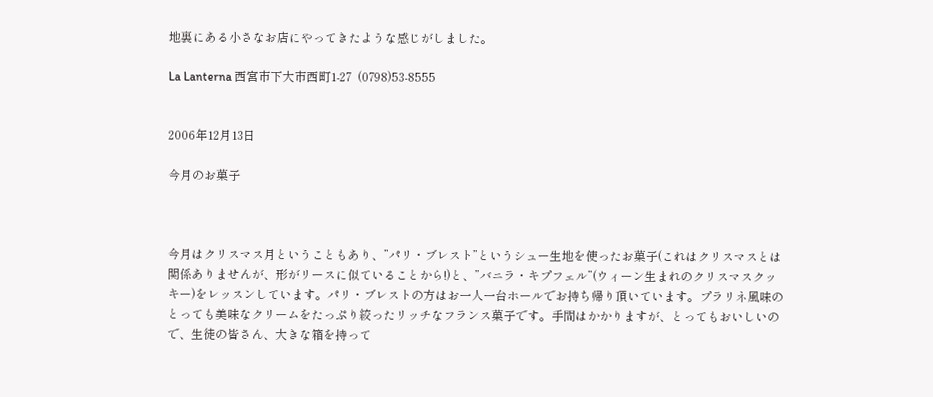地裏にある小さなお店にやってきたような感じがしました。

La Lanterna 西宮市下大市西町1-27  (0798)53-8555


2006年12月13日

今月のお菓子



今月はクリスマス月ということもあり、”パリ・ブレスト”というシュー生地を使ったお菓子(これはクリスマスとは関係ありませんが、形がリースに似ていることから!)と、”バニラ・キプフェル”(ウィーン生まれのクリスマスクッキー)をレッスンしています。パリ・ブレストの方はお一人一台ホールでお持ち帰り頂いています。プラリネ風味のとっても美味なクリームをたっぷり絞ったリッチなフランス菓子です。手間はかかりますが、とってもおいしいので、生徒の皆さん、大きな箱を持って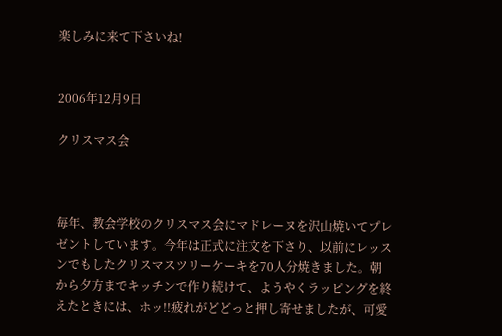楽しみに来て下さいね!


2006年12月9日

クリスマス会



毎年、教会学校のクリスマス会にマドレーヌを沢山焼いてプレゼントしています。今年は正式に注文を下さり、以前にレッスンでもしたクリスマスツリーケーキを70人分焼きました。朝から夕方までキッチンで作り続けて、ようやくラッピングを終えたときには、ホッ!!疲れがどどっと押し寄せましたが、可愛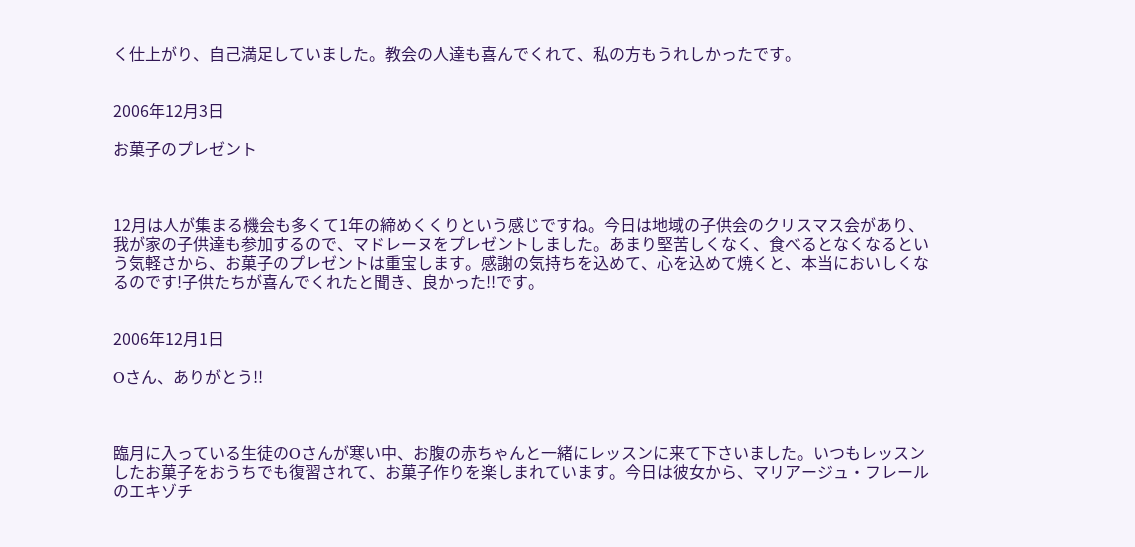く仕上がり、自己満足していました。教会の人達も喜んでくれて、私の方もうれしかったです。


2006年12月3日

お菓子のプレゼント



12月は人が集まる機会も多くて1年の締めくくりという感じですね。今日は地域の子供会のクリスマス会があり、我が家の子供達も参加するので、マドレーヌをプレゼントしました。あまり堅苦しくなく、食べるとなくなるという気軽さから、お菓子のプレゼントは重宝します。感謝の気持ちを込めて、心を込めて焼くと、本当においしくなるのです!子供たちが喜んでくれたと聞き、良かった!!です。


2006年12月1日

Oさん、ありがとう!!



臨月に入っている生徒のOさんが寒い中、お腹の赤ちゃんと一緒にレッスンに来て下さいました。いつもレッスンしたお菓子をおうちでも復習されて、お菓子作りを楽しまれています。今日は彼女から、マリアージュ・フレールのエキゾチ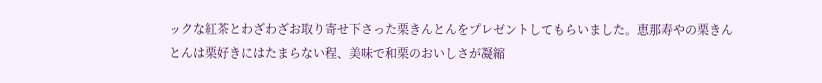ックな紅茶とわざわざお取り寄せ下さった栗きんとんをプレゼントしてもらいました。恵那寿やの栗きんとんは栗好きにはたまらない程、美味で和栗のおいしさが凝縮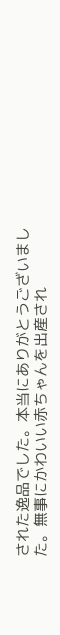された逸品でした。本当にありがとうございました。無事にかわいい赤ちゃんを出産され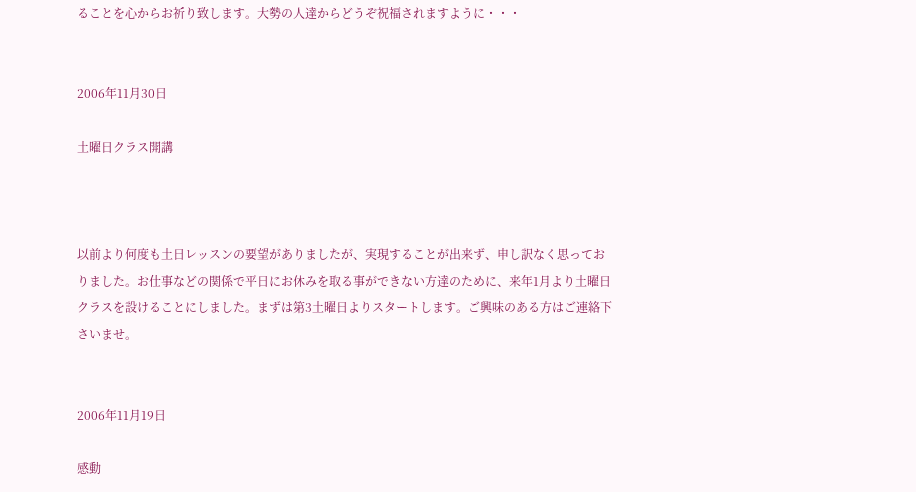ることを心からお祈り致します。大勢の人達からどうぞ祝福されますように・・・


2006年11月30日

土曜日クラス開講



以前より何度も土日レッスンの要望がありましたが、実現することが出来ず、申し訳なく思っておりました。お仕事などの関係で平日にお休みを取る事ができない方達のために、来年1月より土曜日クラスを設けることにしました。まずは第3土曜日よりスタートします。ご興味のある方はご連絡下さいませ。


2006年11月19日

感動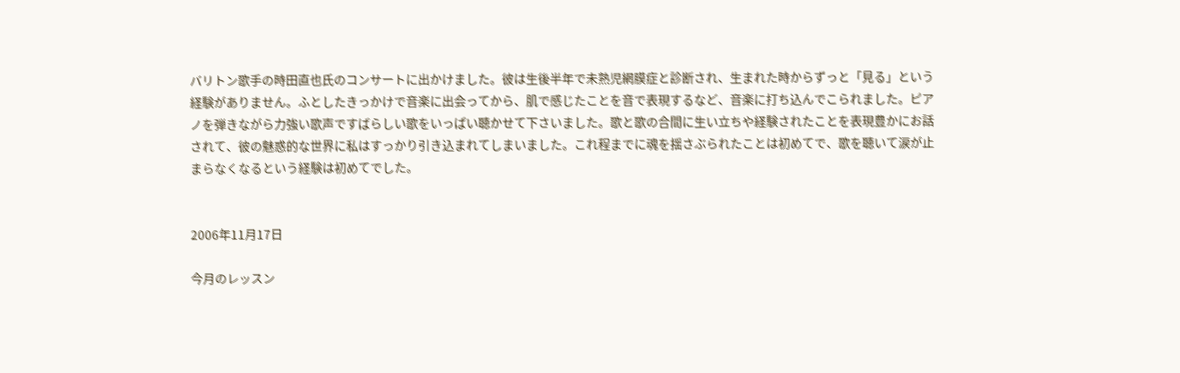バリトン歌手の時田直也氏のコンサートに出かけました。彼は生後半年で未熟児網膜症と診断され、生まれた時からずっと「見る」という経験がありません。ふとしたきっかけで音楽に出会ってから、肌で感じたことを音で表現するなど、音楽に打ち込んでこられました。ピアノを弾きながら力強い歌声ですばらしい歌をいっぱい聴かせて下さいました。歌と歌の合間に生い立ちや経験されたことを表現豊かにお話されて、彼の魅惑的な世界に私はすっかり引き込まれてしまいました。これ程までに魂を揺さぶられたことは初めてで、歌を聴いて涙が止まらなくなるという経験は初めてでした。


2006年11月17日

今月のレッスン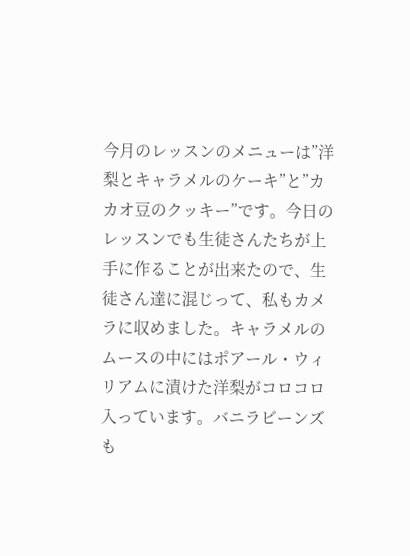今月のレッスンのメニューは”洋梨とキャラメルのケーキ”と”カカオ豆のクッキー”です。今日のレッスンでも生徒さんたちが上手に作ることが出来たので、生徒さん達に混じって、私もカメラに収めました。キャラメルのムースの中にはポアール・ウィリアムに漬けた洋梨がコロコロ入っています。バニラビーンズも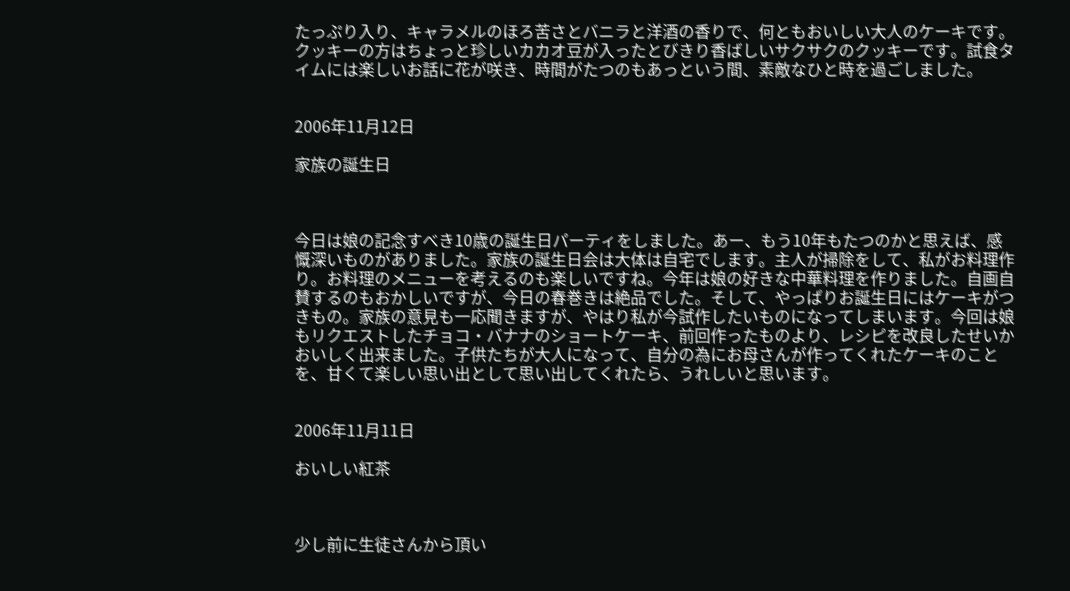たっぷり入り、キャラメルのほろ苦さとバニラと洋酒の香りで、何ともおいしい大人のケーキです。クッキーの方はちょっと珍しいカカオ豆が入ったとびきり香ばしいサクサクのクッキーです。試食タイムには楽しいお話に花が咲き、時間がたつのもあっという間、素敵なひと時を過ごしました。


2006年11月12日

家族の誕生日



今日は娘の記念すべき10歳の誕生日パーティをしました。あー、もう10年もたつのかと思えば、感慨深いものがありました。家族の誕生日会は大体は自宅でします。主人が掃除をして、私がお料理作り。お料理のメニューを考えるのも楽しいですね。今年は娘の好きな中華料理を作りました。自画自賛するのもおかしいですが、今日の春巻きは絶品でした。そして、やっぱりお誕生日にはケーキがつきもの。家族の意見も一応聞きますが、やはり私が今試作したいものになってしまいます。今回は娘もリクエストしたチョコ・バナナのショートケーキ、前回作ったものより、レシピを改良したせいかおいしく出来ました。子供たちが大人になって、自分の為にお母さんが作ってくれたケーキのことを、甘くて楽しい思い出として思い出してくれたら、うれしいと思います。


2006年11月11日

おいしい紅茶



少し前に生徒さんから頂い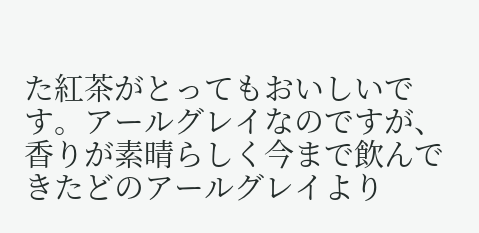た紅茶がとってもおいしいです。アールグレイなのですが、香りが素晴らしく今まで飲んできたどのアールグレイより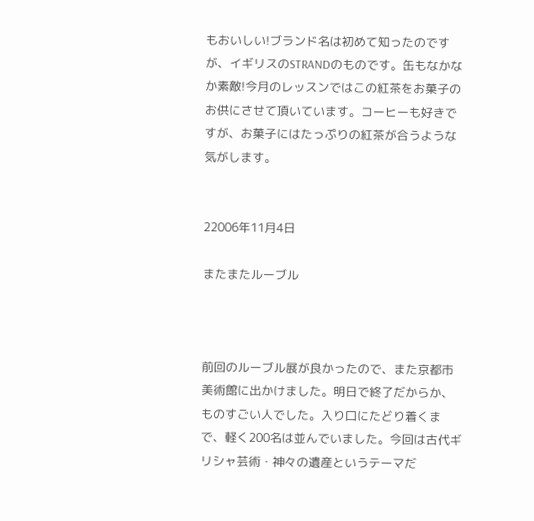もおいしい!ブランド名は初めて知ったのですが、イギリスのSTRANDのものです。缶もなかなか素敵!今月のレッスンではこの紅茶をお菓子のお供にさせて頂いています。コーヒーも好きですが、お菓子にはたっぷりの紅茶が合うような気がします。


22006年11月4日

またまたルーブル



前回のルーブル展が良かったので、また京都市美術館に出かけました。明日で終了だからか、ものすごい人でした。入り口にたどり着くまで、軽く200名は並んでいました。今回は古代ギリシャ芸術・神々の遺産というテーマだ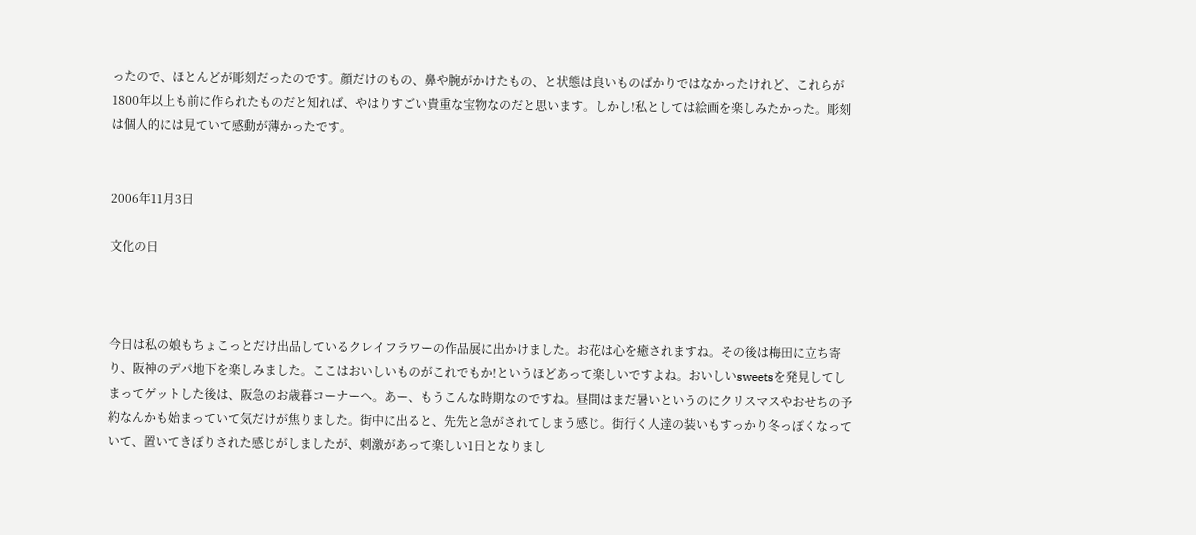ったので、ほとんどが彫刻だったのです。顔だけのもの、鼻や腕がかけたもの、と状態は良いものばかりではなかったけれど、これらが1800年以上も前に作られたものだと知れば、やはりすごい貴重な宝物なのだと思います。しかし!私としては絵画を楽しみたかった。彫刻は個人的には見ていて感動が薄かったです。


2006年11月3日

文化の日



今日は私の娘もちょこっとだけ出品しているクレイフラワーの作品展に出かけました。お花は心を癒されますね。その後は梅田に立ち寄り、阪神のデパ地下を楽しみました。ここはおいしいものがこれでもか!というほどあって楽しいですよね。おいしいsweetsを発見してしまってゲットした後は、阪急のお歳暮コーナーへ。あー、もうこんな時期なのですね。昼間はまだ暑いというのにクリスマスやおせちの予約なんかも始まっていて気だけが焦りました。街中に出ると、先先と急がされてしまう感じ。街行く人達の装いもすっかり冬っぽくなっていて、置いてきぼりされた感じがしましたが、刺激があって楽しい1日となりまし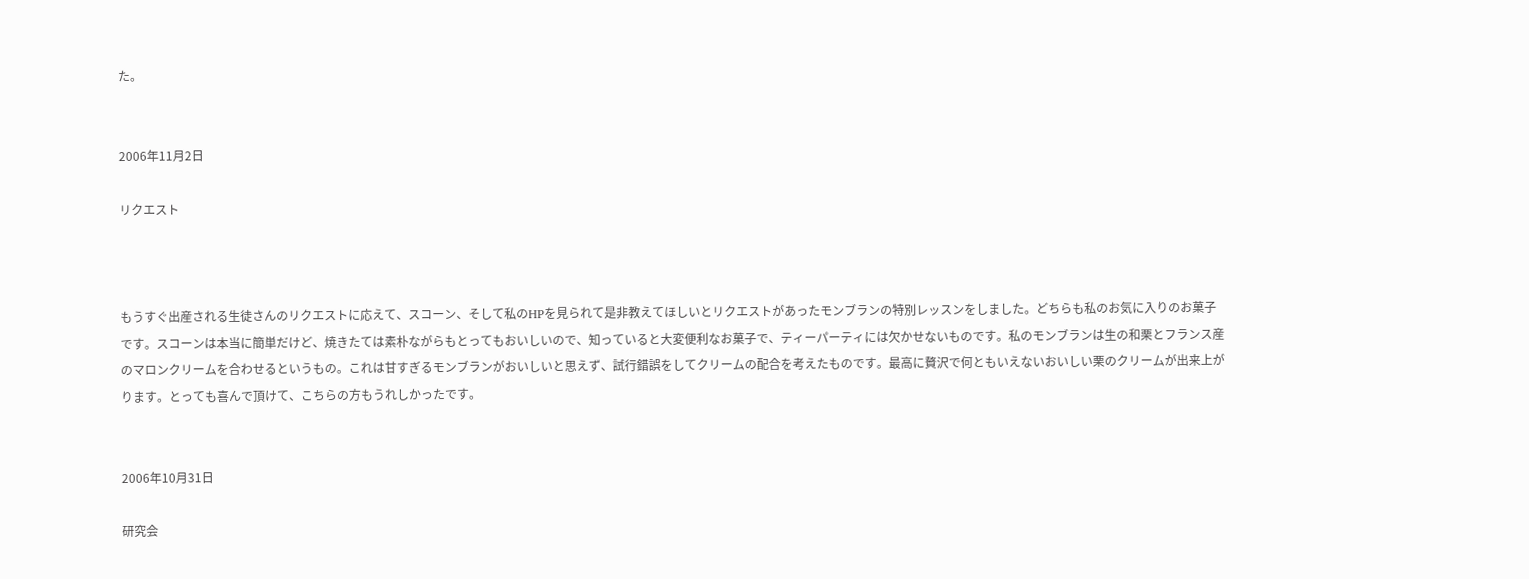た。


2006年11月2日

リクエスト



もうすぐ出産される生徒さんのリクエストに応えて、スコーン、そして私のHPを見られて是非教えてほしいとリクエストがあったモンブランの特別レッスンをしました。どちらも私のお気に入りのお菓子です。スコーンは本当に簡単だけど、焼きたては素朴ながらもとってもおいしいので、知っていると大変便利なお菓子で、ティーパーティには欠かせないものです。私のモンブランは生の和栗とフランス産のマロンクリームを合わせるというもの。これは甘すぎるモンブランがおいしいと思えず、試行錯誤をしてクリームの配合を考えたものです。最高に贅沢で何ともいえないおいしい栗のクリームが出来上がります。とっても喜んで頂けて、こちらの方もうれしかったです。


2006年10月31日

研究会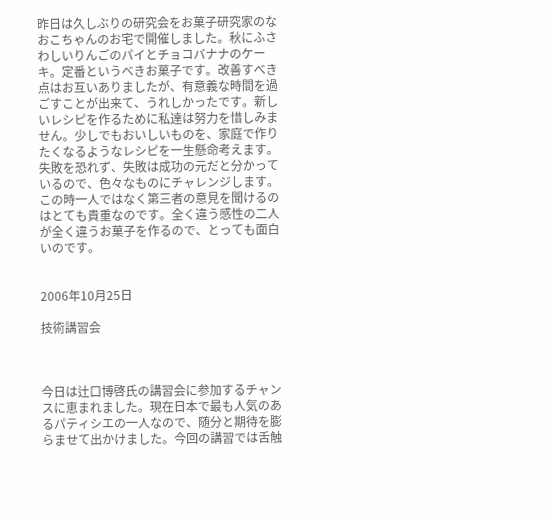昨日は久しぶりの研究会をお菓子研究家のなおこちゃんのお宅で開催しました。秋にふさわしいりんごのパイとチョコバナナのケーキ。定番というべきお菓子です。改善すべき点はお互いありましたが、有意義な時間を過ごすことが出来て、うれしかったです。新しいレシピを作るために私達は努力を惜しみません。少しでもおいしいものを、家庭で作りたくなるようなレシピを一生懸命考えます。失敗を恐れず、失敗は成功の元だと分かっているので、色々なものにチャレンジします。この時一人ではなく第三者の意見を聞けるのはとても貴重なのです。全く違う感性の二人が全く違うお菓子を作るので、とっても面白いのです。


2006年10月25日

技術講習会



今日は辻口博啓氏の講習会に参加するチャンスに恵まれました。現在日本で最も人気のあるパティシエの一人なので、随分と期待を膨らませて出かけました。今回の講習では舌触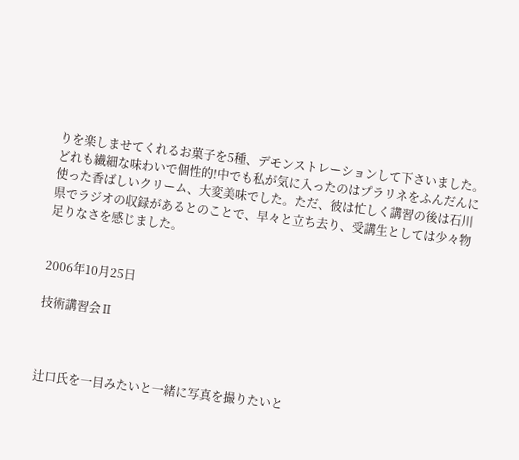りを楽しませてくれるお菓子を5種、デモンストレーションして下さいました。どれも繊細な味わいで個性的!中でも私が気に入ったのはプラリネをふんだんに使った香ばしいクリーム、大変美味でした。ただ、彼は忙しく講習の後は石川県でラジオの収録があるとのことで、早々と立ち去り、受講生としては少々物足りなさを感じました。


2006年10月25日

技術講習会Ⅱ



辻口氏を一目みたいと一緒に写真を撮りたいと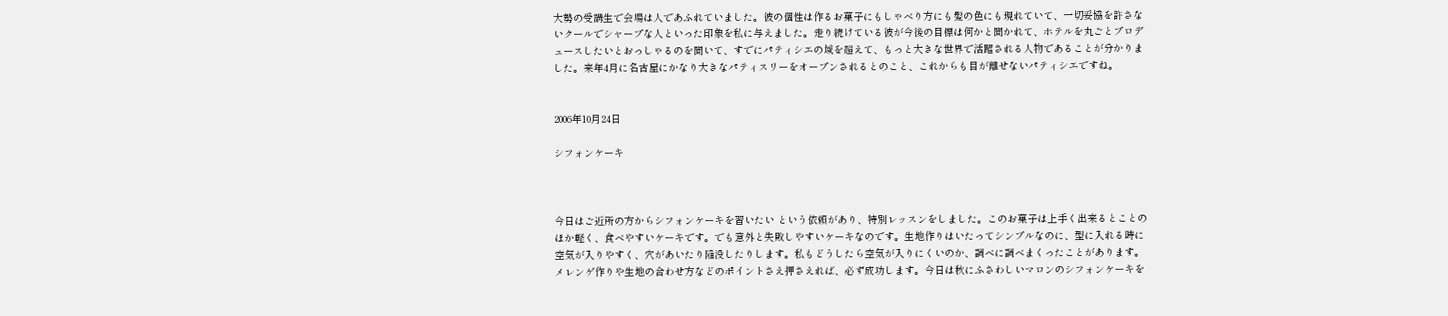大勢の受講生で会場は人であふれていました。彼の個性は作るお菓子にもしゃべり方にも髪の色にも現れていて、一切妥協を許さないクールでシャープな人といった印象を私に与えました。走り続けている彼が今後の目標は何かと聞かれて、ホテルを丸ごとプロデュースしたいとおっしゃるのを聞いて、すでにパティシエの域を超えて、もっと大きな世界で活躍される人物であることが分かりました。来年4月に名古屋にかなり大きなパティスリーをオープンされるとのこと、これからも目が離せないパティシエですね。


2006年10月24日

シフォンケーキ



今日はご近所の方からシフォンケーキを習いたい という依頼があり、特別レッスンをしました。このお菓子は上手く出来るとことのほか軽く、食べやすいケーキです。でも意外と失敗しやすいケーキなのです。生地作りはいたってシンプルなのに、型に入れる時に空気が入りやすく、穴があいたり陥没したりします。私もどうしたら空気が入りにくいのか、調べに調べまくったことがあります。メレンゲ作りや生地の合わせ方などのポイントさえ押さえれば、必ず成功します。今日は秋にふさわしいマロンのシフォンケーキを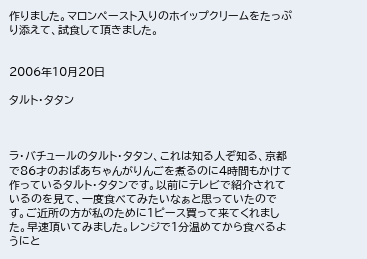作りました。マロンペースト入りのホイップクリームをたっぷり添えて、試食して頂きました。


2006年10月20日

タルト・タタン



ラ・バチュールのタルト・タタン、これは知る人ぞ知る、京都で86才のおばあちゃんがりんごを煮るのに4時間もかけて作っているタルト・タタンです。以前にテレビで紹介されているのを見て、一度食べてみたいなぁと思っていたのです。ご近所の方が私のために1ピース買って来てくれました。早速頂いてみました。レンジで1分温めてから食べるようにと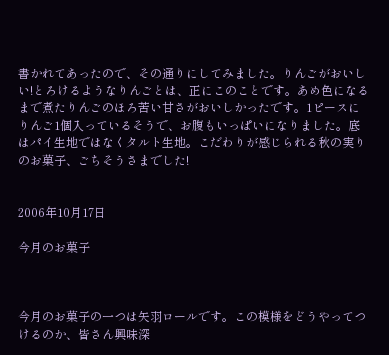書かれてあったので、その通りにしてみました。りんごがおいしい!とろけるようなりんごとは、正にこのことです。あめ色になるまで煮たりんごのほろ苦い甘さがおいしかったです。1ピースにりんご1個入っているそうで、お腹もいっぱいになりました。底はパイ生地ではなくタルト生地。こだわりが感じられる秋の実りのお菓子、ごちそうさまでした!


2006年10月17日

今月のお菓子



今月のお菓子の一つは矢羽ロールです。この模様をどうやってつけるのか、皆さん興味深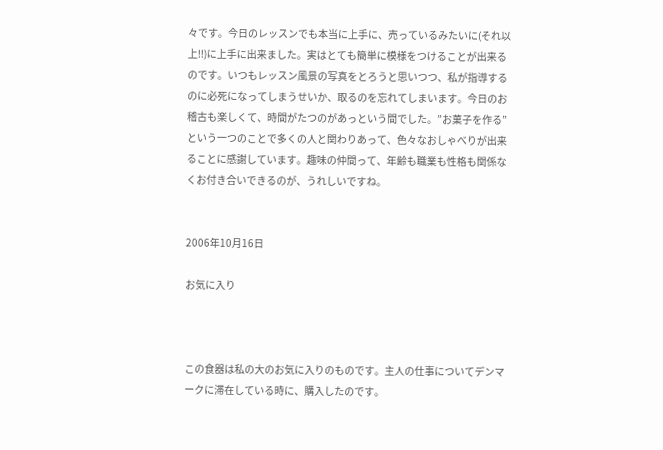々です。今日のレッスンでも本当に上手に、売っているみたいに(それ以上!!)に上手に出来ました。実はとても簡単に模様をつけることが出来るのです。いつもレッスン風景の写真をとろうと思いつつ、私が指導するのに必死になってしまうせいか、取るのを忘れてしまいます。今日のお稽古も楽しくて、時間がたつのがあっという間でした。”お菓子を作る”という一つのことで多くの人と関わりあって、色々なおしゃべりが出来ることに感謝しています。趣味の仲間って、年齢も職業も性格も関係なくお付き合いできるのが、うれしいですね。


2006年10月16日

お気に入り



この食器は私の大のお気に入りのものです。主人の仕事についてデンマークに滞在している時に、購入したのです。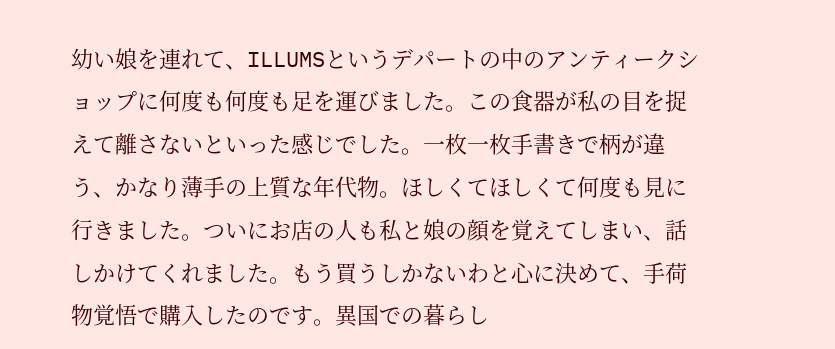幼い娘を連れて、ILLUMSというデパートの中のアンティークショップに何度も何度も足を運びました。この食器が私の目を捉えて離さないといった感じでした。一枚一枚手書きで柄が違う、かなり薄手の上質な年代物。ほしくてほしくて何度も見に行きました。ついにお店の人も私と娘の顔を覚えてしまい、話しかけてくれました。もう買うしかないわと心に決めて、手荷物覚悟で購入したのです。異国での暮らし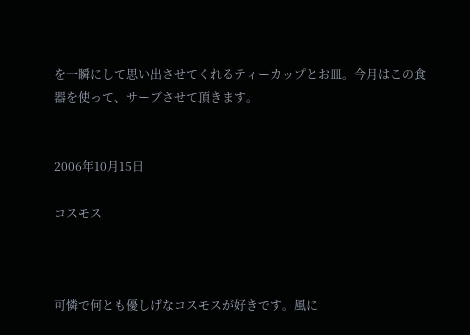を一瞬にして思い出させてくれるティーカップとお皿。今月はこの食器を使って、サーブさせて頂きます。


2006年10月15日

コスモス



可憐で何とも優しげなコスモスが好きです。風に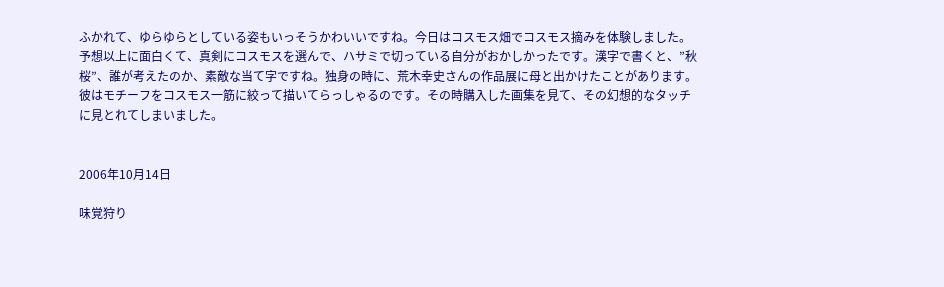ふかれて、ゆらゆらとしている姿もいっそうかわいいですね。今日はコスモス畑でコスモス摘みを体験しました。予想以上に面白くて、真剣にコスモスを選んで、ハサミで切っている自分がおかしかったです。漢字で書くと、”秋桜”、誰が考えたのか、素敵な当て字ですね。独身の時に、荒木幸史さんの作品展に母と出かけたことがあります。彼はモチーフをコスモス一筋に絞って描いてらっしゃるのです。その時購入した画集を見て、その幻想的なタッチに見とれてしまいました。


2006年10月14日

味覚狩り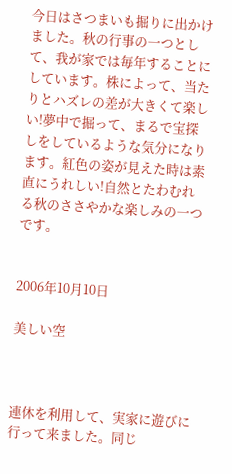今日はさつまいも掘りに出かけました。秋の行事の一つとして、我が家では毎年することにしています。株によって、当たりとハズレの差が大きくて楽しい!夢中で掘って、まるで宝探しをしているような気分になります。紅色の姿が見えた時は素直にうれしい!自然とたわむれる秋のささやかな楽しみの一つです。


2006年10月10日

美しい空



連休を利用して、実家に遊びに行って来ました。同じ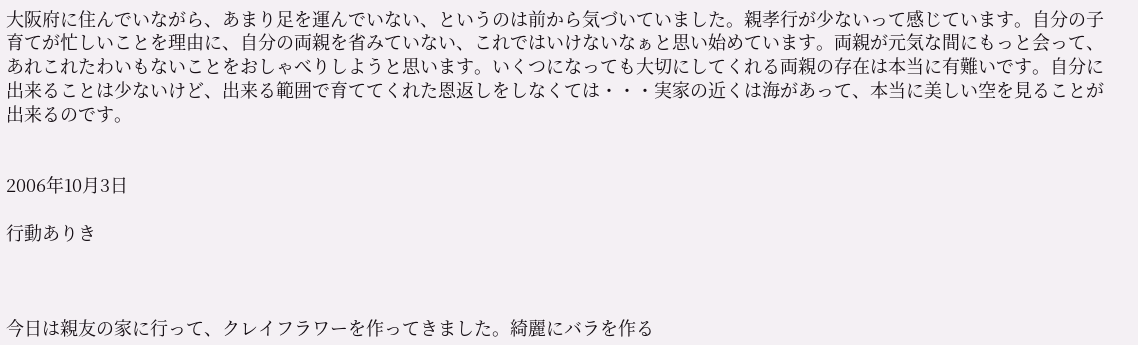大阪府に住んでいながら、あまり足を運んでいない、というのは前から気づいていました。親孝行が少ないって感じています。自分の子育てが忙しいことを理由に、自分の両親を省みていない、これではいけないなぁと思い始めています。両親が元気な間にもっと会って、あれこれたわいもないことをおしゃべりしようと思います。いくつになっても大切にしてくれる両親の存在は本当に有難いです。自分に出来ることは少ないけど、出来る範囲で育ててくれた恩返しをしなくては・・・実家の近くは海があって、本当に美しい空を見ることが出来るのです。


2006年10月3日

行動ありき



今日は親友の家に行って、クレイフラワーを作ってきました。綺麗にバラを作る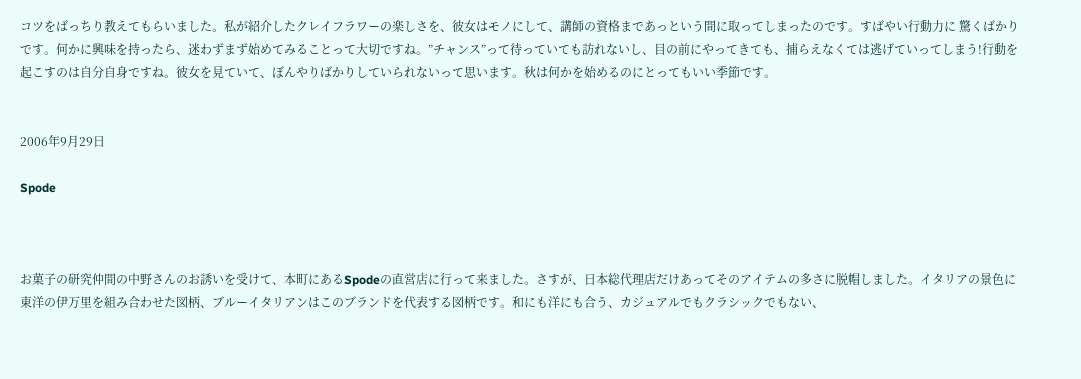コツをばっちり教えてもらいました。私が紹介したクレイフラワーの楽しさを、彼女はモノにして、講師の資格まであっという間に取ってしまったのです。すばやい行動力に 驚くばかりです。何かに興味を持ったら、迷わずまず始めてみることって大切ですね。”チャンス”って待っていても訪れないし、目の前にやってきても、捕らえなくては逃げていってしまう!行動を起こすのは自分自身ですね。彼女を見ていて、ぼんやりばかりしていられないって思います。秋は何かを始めるのにとってもいい季節です。


2006年9月29日

Spode



お菓子の研究仲間の中野さんのお誘いを受けて、本町にあるSpodeの直営店に行って来ました。さすが、日本総代理店だけあってそのアイテムの多さに脱帽しました。イタリアの景色に東洋の伊万里を組み合わせた図柄、ブルーイタリアンはこのブランドを代表する図柄です。和にも洋にも合う、カジュアルでもクラシックでもない、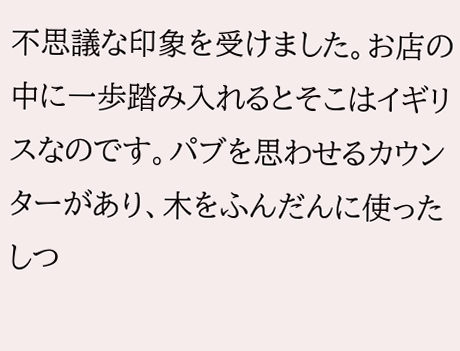不思議な印象を受けました。お店の中に一歩踏み入れるとそこはイギリスなのです。パブを思わせるカウンターがあり、木をふんだんに使ったしつ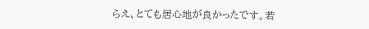らえ、とても居心地が良かったです。若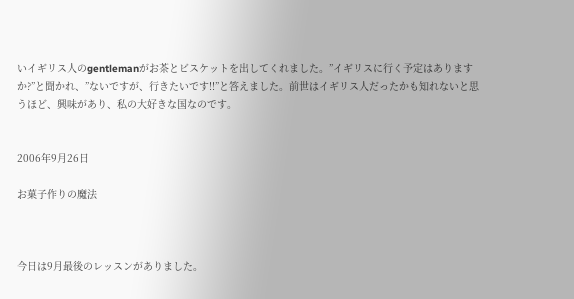いイギリス人のgentlemanがお茶とビスケットを出してくれました。”イギリスに行く予定はありますか?”と聞かれ、”ないですが、行きたいです!!”と答えました。前世はイギリス人だったかも知れないと思うほど、興味があり、私の大好きな国なのです。


2006年9月26日

お菓子作りの魔法



今日は9月最後のレッスンがありました。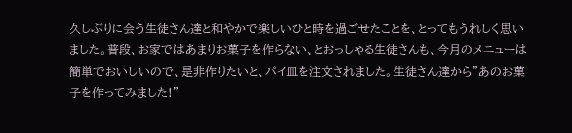久しぶりに会う生徒さん達と和やかで楽しいひと時を過ごせたことを、とってもうれしく思いました。普段、お家ではあまりお菓子を作らない、とおっしゃる生徒さんも、今月のメニューは簡単でおいしいので、是非作りたいと、パイ皿を注文されました。生徒さん達から”あのお菓子を作ってみました!”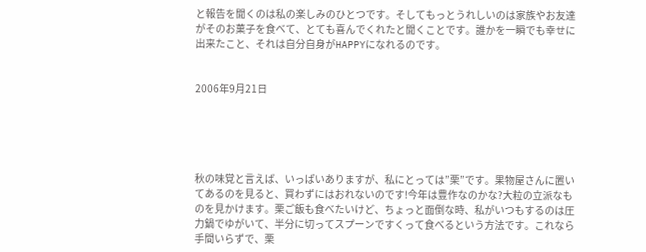と報告を聞くのは私の楽しみのひとつです。そしてもっとうれしいのは家族やお友達がそのお菓子を食べて、とても喜んでくれたと聞くことです。誰かを一瞬でも幸せに出来たこと、それは自分自身がHAPPYになれるのです。


2006年9月21日





秋の味覚と言えば、いっぱいありますが、私にとっては”栗”です。果物屋さんに置いてあるのを見ると、買わずにはおれないのです!今年は豊作なのかな?大粒の立派なものを見かけます。栗ご飯も食べたいけど、ちょっと面倒な時、私がいつもするのは圧力鍋でゆがいて、半分に切ってスプーンですくって食べるという方法です。これなら手間いらずで、栗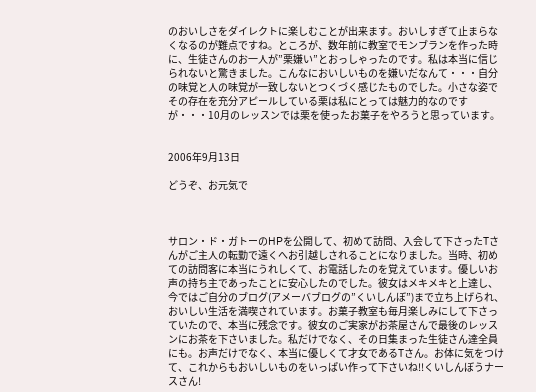のおいしさをダイレクトに楽しむことが出来ます。おいしすぎて止まらなくなるのが難点ですね。ところが、数年前に教室でモンブランを作った時に、生徒さんのお一人が”栗嫌い”とおっしゃったのです。私は本当に信じられないと驚きました。こんなにおいしいものを嫌いだなんて・・・自分の味覚と人の味覚が一致しないとつくづく感じたものでした。小さな姿でその存在を充分アピールしている栗は私にとっては魅力的なのですが・・・10月のレッスンでは栗を使ったお菓子をやろうと思っています。


2006年9月13日

どうぞ、お元気で



サロン・ド・ガトーのHPを公開して、初めて訪問、入会して下さったTさんがご主人の転勤で遠くへお引越しされることになりました。当時、初めての訪問客に本当にうれしくて、お電話したのを覚えています。優しいお声の持ち主であったことに安心したのでした。彼女はメキメキと上達し、今ではご自分のブログ(アメーバブログの”くいしんぼ”)まで立ち上げられ、おいしい生活を満喫されています。お菓子教室も毎月楽しみにして下さっていたので、本当に残念です。彼女のご実家がお茶屋さんで最後のレッスンにお茶を下さいました。私だけでなく、その日集まった生徒さん達全員にも。お声だけでなく、本当に優しくて才女であるTさん。お体に気をつけて、これからもおいしいものをいっぱい作って下さいね!!くいしんぼうナースさん!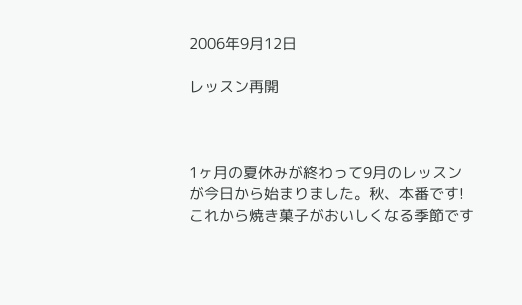2006年9月12日

レッスン再開



1ヶ月の夏休みが終わって9月のレッスンが今日から始まりました。秋、本番です!これから焼き菓子がおいしくなる季節です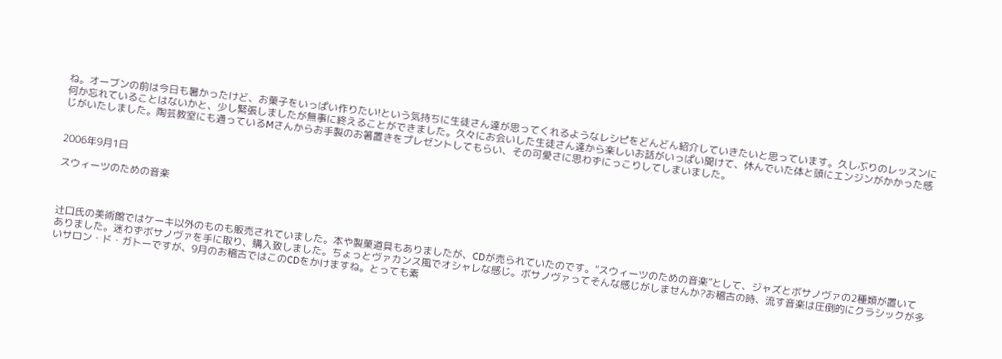ね。オーブンの前は今日も暑かったけど、お菓子をいっぱい作りたい!という気持ちに生徒さん達が思ってくれるようなレシピをどんどん紹介していきたいと思っています。久しぶりのレッスンに何か忘れていることはないかと、少し緊張しましたが無事に終えることができました。久々にお会いした生徒さん達から楽しいお話がいっぱい聞けて、休んでいた体と頭にエンジンがかかった感じがいたしました。陶芸教室にも通っているMさんからお手製のお箸置きをプレゼントしてもらい、その可愛さに思わずにっこりしてしまいました。


2006年9月1日

スウィーツのための音楽



辻口氏の美術館ではケーキ以外のものも販売されていました。本や製菓道具もありましたが、CDが売られていたのです。”スウィーツのための音楽”として、ジャズとボサノヴァの2種類が置いてありました。迷わずボサノヴァを手に取り、購入致しました。ちょっとヴァカンス風でオシャレな感じ。ボサノヴァってそんな感じがしませんか?お稽古の時、流す音楽は圧倒的にクラシックが多いサロン・ド・ガトーですが、9月のお稽古ではこのCDをかけますね。とっても素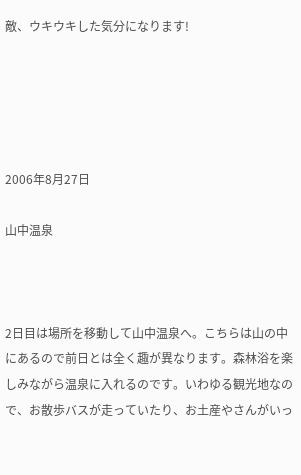敵、ウキウキした気分になります!





2006年8月27日

山中温泉



2日目は場所を移動して山中温泉へ。こちらは山の中にあるので前日とは全く趣が異なります。森林浴を楽しみながら温泉に入れるのです。いわゆる観光地なので、お散歩バスが走っていたり、お土産やさんがいっ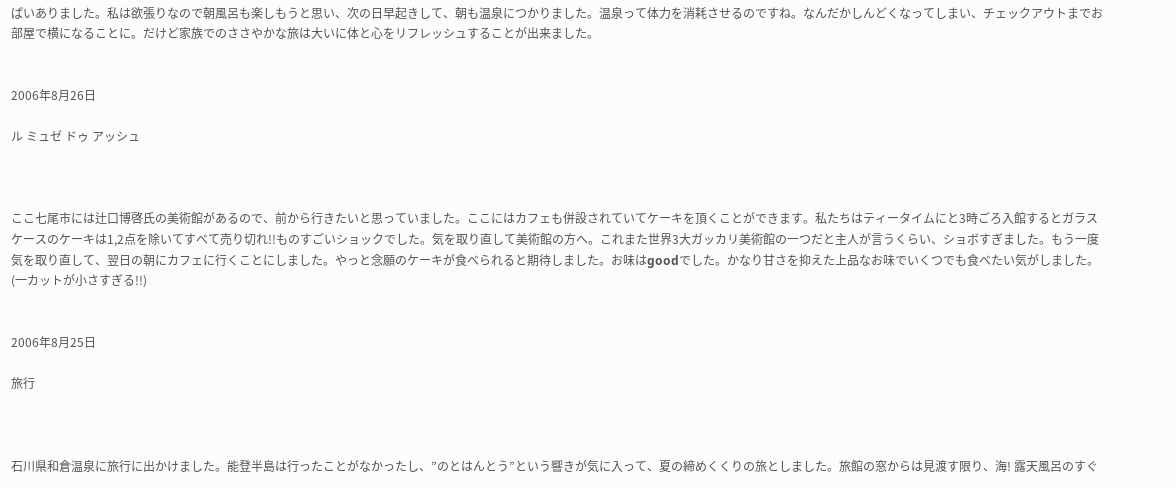ぱいありました。私は欲張りなので朝風呂も楽しもうと思い、次の日早起きして、朝も温泉につかりました。温泉って体力を消耗させるのですね。なんだかしんどくなってしまい、チェックアウトまでお部屋で横になることに。だけど家族でのささやかな旅は大いに体と心をリフレッシュすることが出来ました。


2006年8月26日

ル ミュゼ ドゥ アッシュ



ここ七尾市には辻口博啓氏の美術館があるので、前から行きたいと思っていました。ここにはカフェも併設されていてケーキを頂くことができます。私たちはティータイムにと3時ごろ入館するとガラスケースのケーキは1,2点を除いてすべて売り切れ!!ものすごいショックでした。気を取り直して美術館の方へ。これまた世界3大ガッカリ美術館の一つだと主人が言うくらい、ショボすぎました。もう一度気を取り直して、翌日の朝にカフェに行くことにしました。やっと念願のケーキが食べられると期待しました。お味はgoodでした。かなり甘さを抑えた上品なお味でいくつでも食べたい気がしました。(一カットが小さすぎる!!)


2006年8月25日

旅行



石川県和倉温泉に旅行に出かけました。能登半島は行ったことがなかったし、”のとはんとう”という響きが気に入って、夏の締めくくりの旅としました。旅館の窓からは見渡す限り、海! 露天風呂のすぐ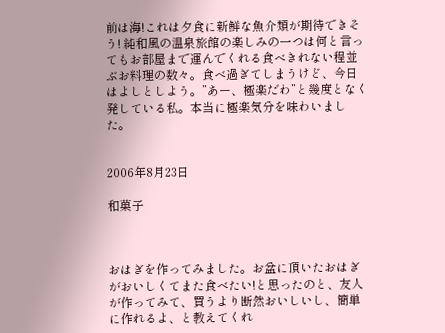前は海!これは夕食に新鮮な魚介類が期待できそう! 純和風の温泉旅館の楽しみの一つは何と言ってもお部屋まで運んでくれる食べきれない程並ぶお料理の数々。食べ過ぎてしまうけど、今日はよしとしよう。”あー、極楽だわ”と幾度となく発している私。本当に極楽気分を味わいました。


2006年8月23日

和菓子



おはぎを作ってみました。お盆に頂いたおはぎがおいしくてまた食べたい!と思ったのと、友人が作ってみて、買うより断然おいしいし、簡単に作れるよ、と教えてくれ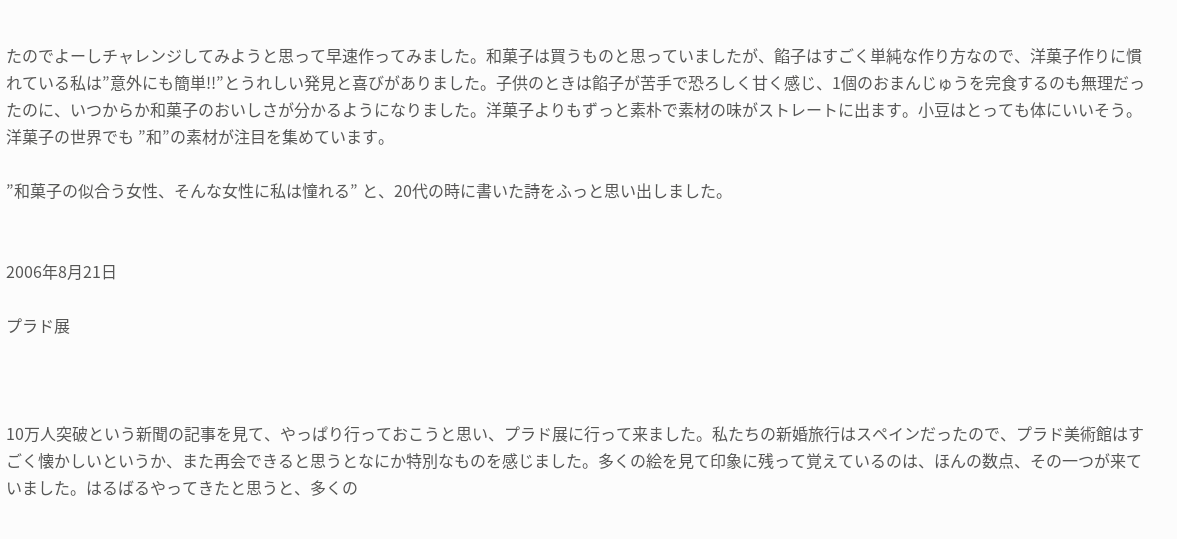たのでよーしチャレンジしてみようと思って早速作ってみました。和菓子は買うものと思っていましたが、餡子はすごく単純な作り方なので、洋菓子作りに慣れている私は”意外にも簡単!!”とうれしい発見と喜びがありました。子供のときは餡子が苦手で恐ろしく甘く感じ、1個のおまんじゅうを完食するのも無理だったのに、いつからか和菓子のおいしさが分かるようになりました。洋菓子よりもずっと素朴で素材の味がストレートに出ます。小豆はとっても体にいいそう。洋菓子の世界でも ”和”の素材が注目を集めています。

”和菓子の似合う女性、そんな女性に私は憧れる” と、20代の時に書いた詩をふっと思い出しました。


2006年8月21日

プラド展



10万人突破という新聞の記事を見て、やっぱり行っておこうと思い、プラド展に行って来ました。私たちの新婚旅行はスペインだったので、プラド美術館はすごく懐かしいというか、また再会できると思うとなにか特別なものを感じました。多くの絵を見て印象に残って覚えているのは、ほんの数点、その一つが来ていました。はるばるやってきたと思うと、多くの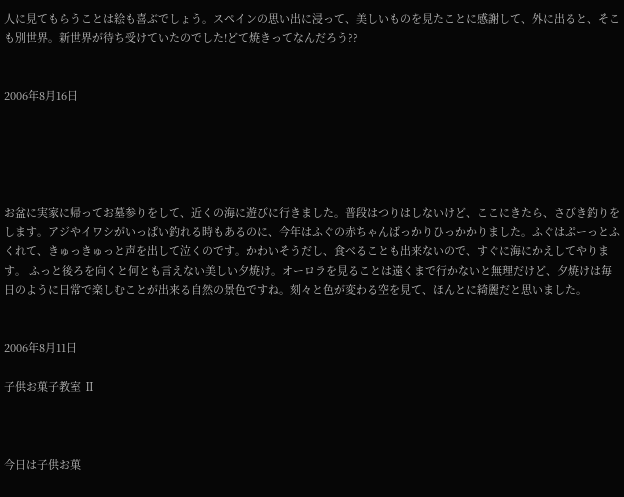人に見てもらうことは絵も喜ぶでしょう。スペインの思い出に浸って、美しいものを見たことに感謝して、外に出ると、そこも別世界。新世界が待ち受けていたのでした!どて焼きってなんだろう??


2006年8月16日





お盆に実家に帰ってお墓参りをして、近くの海に遊びに行きました。普段はつりはしないけど、ここにきたら、さびき釣りをします。アジやイワシがいっぱい釣れる時もあるのに、今年はふぐの赤ちゃんばっかりひっかかりました。ふぐはぷーっとふくれて、きゅっきゅっと声を出して泣くのです。かわいそうだし、食べることも出来ないので、すぐに海にかえしてやります。 ふっと後ろを向くと何とも言えない美しい夕焼け。オーロラを見ることは遠くまで行かないと無理だけど、夕焼けは毎日のように日常で楽しむことが出来る自然の景色ですね。刻々と色が変わる空を見て、ほんとに綺麗だと思いました。


2006年8月11日

子供お菓子教室 Ⅱ



今日は子供お菓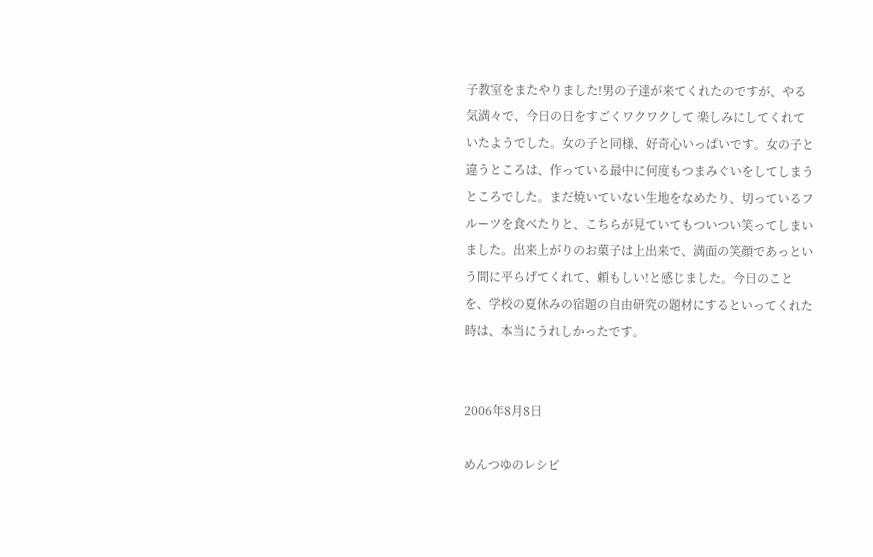子教室をまたやりました!男の子達が来てくれたのですが、やる気満々で、今日の日をすごくワクワクして 楽しみにしてくれていたようでした。女の子と同様、好奇心いっぱいです。女の子と違うところは、作っている最中に何度もつまみぐいをしてしまうところでした。まだ焼いていない生地をなめたり、切っているフルーツを食べたりと、こちらが見ていてもついつい笑ってしまいました。出来上がりのお菓子は上出来で、満面の笑顔であっという間に平らげてくれて、頼もしい!と感じました。今日のことを、学校の夏休みの宿題の自由研究の題材にするといってくれた時は、本当にうれしかったです。


2006年8月8日

めんつゆのレシピ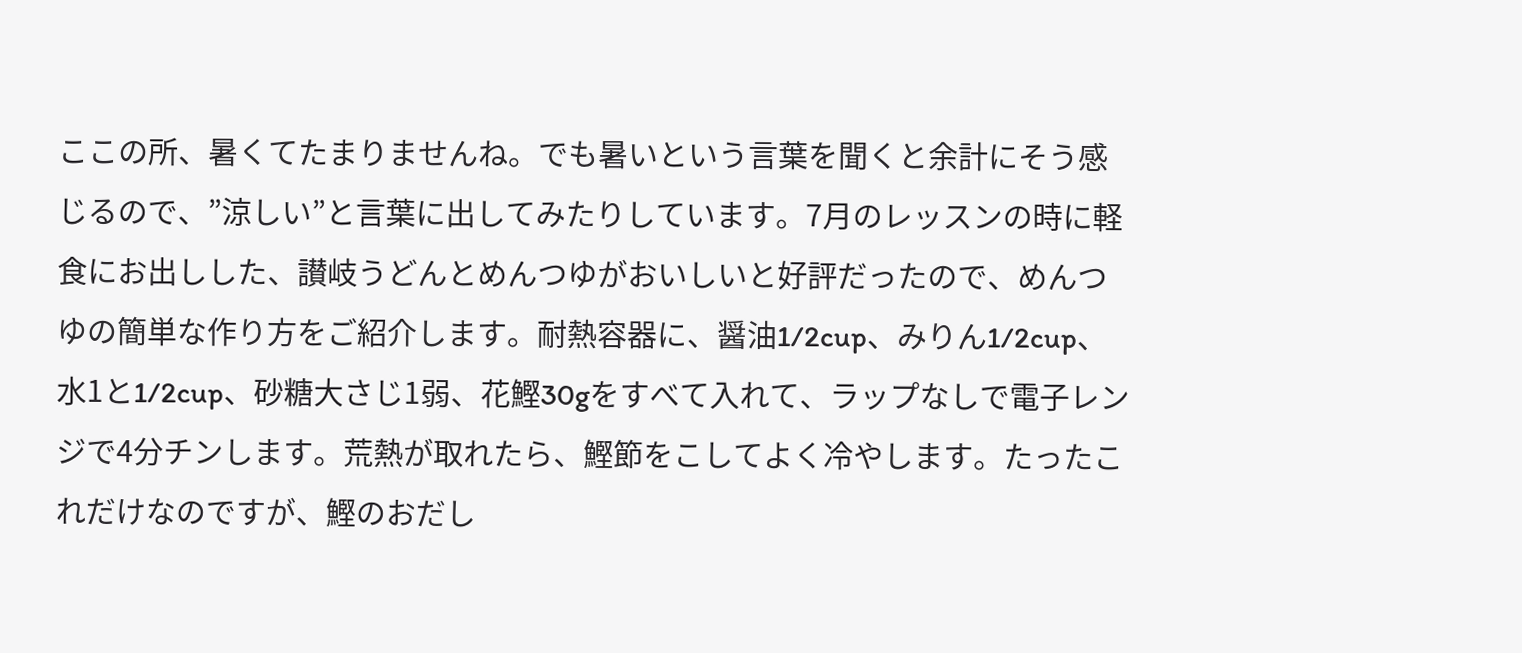ここの所、暑くてたまりませんね。でも暑いという言葉を聞くと余計にそう感じるので、”涼しい”と言葉に出してみたりしています。7月のレッスンの時に軽食にお出しした、讃岐うどんとめんつゆがおいしいと好評だったので、めんつゆの簡単な作り方をご紹介します。耐熱容器に、醤油1/2cup、みりん1/2cup、水1と1/2cup、砂糖大さじ1弱、花鰹30gをすべて入れて、ラップなしで電子レンジで4分チンします。荒熱が取れたら、鰹節をこしてよく冷やします。たったこれだけなのですが、鰹のおだし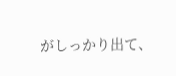がしっかり出て、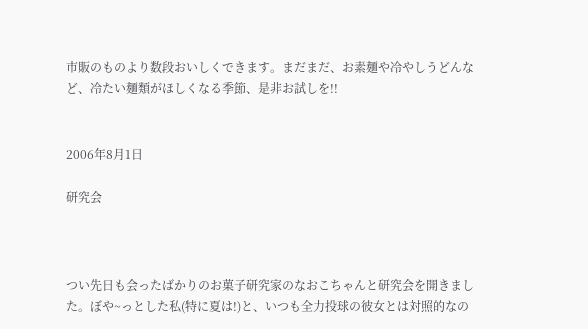市販のものより数段おいしくできます。まだまだ、お素麺や冷やしうどんなど、冷たい麺類がほしくなる季節、是非お試しを!!


2006年8月1日

研究会



つい先日も会ったばかりのお菓子研究家のなおこちゃんと研究会を開きました。ぼや~っとした私(特に夏は!)と、いつも全力投球の彼女とは対照的なの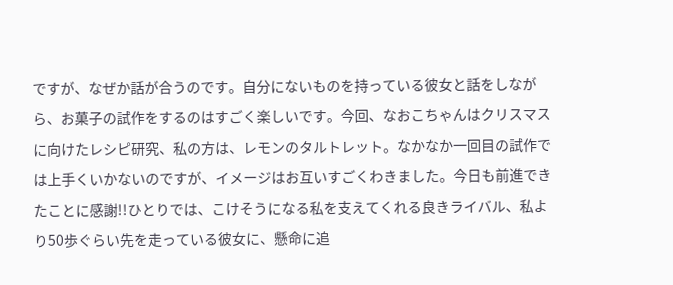ですが、なぜか話が合うのです。自分にないものを持っている彼女と話をしながら、お菓子の試作をするのはすごく楽しいです。今回、なおこちゃんはクリスマスに向けたレシピ研究、私の方は、レモンのタルトレット。なかなか一回目の試作では上手くいかないのですが、イメージはお互いすごくわきました。今日も前進できたことに感謝!!ひとりでは、こけそうになる私を支えてくれる良きライバル、私より50歩ぐらい先を走っている彼女に、懸命に追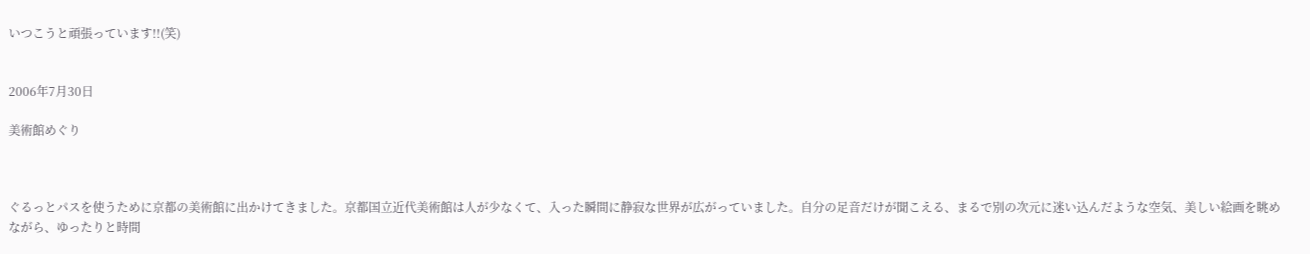いつこうと頑張っています!!(笑)


2006年7月30日

美術館めぐり



ぐるっとパスを使うために京都の美術館に出かけてきました。京都国立近代美術館は人が少なくて、入った瞬間に静寂な世界が広がっていました。自分の足音だけが聞こえる、まるで別の次元に迷い込んだような空気、美しい絵画を眺めながら、ゆったりと時間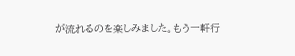が流れるのを楽しみました。もう一軒行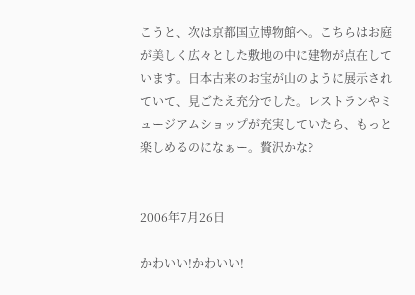こうと、次は京都国立博物館へ。こちらはお庭が美しく広々とした敷地の中に建物が点在しています。日本古来のお宝が山のように展示されていて、見ごたえ充分でした。レストランやミュージアムショップが充実していたら、もっと楽しめるのになぁー。贅沢かな?


2006年7月26日

かわいい!かわいい!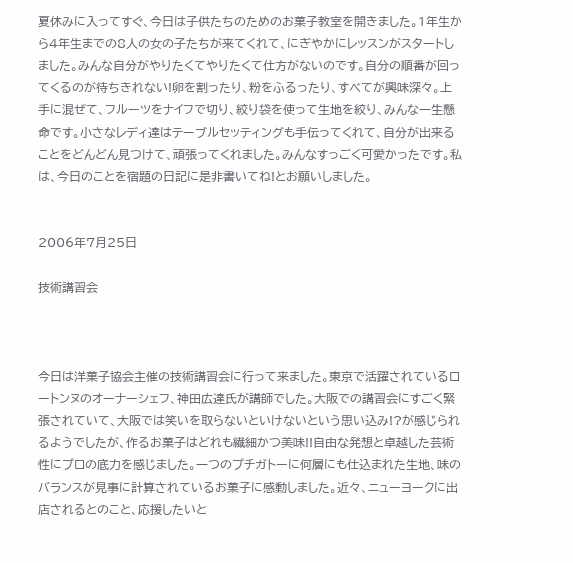夏休みに入ってすぐ、今日は子供たちのためのお菓子教室を開きました。1年生から4年生までの8人の女の子たちが来てくれて、にぎやかにレッスンがスタートしました。みんな自分がやりたくてやりたくて仕方がないのです。自分の順番が回ってくるのが待ちきれない!卵を割ったり、粉をふるったり、すべてが興味深々。上手に混ぜて、フルーツをナイフで切り、絞り袋を使って生地を絞り、みんな一生懸命です。小さなレディ達はテーブルセッティングも手伝ってくれて、自分が出来ることをどんどん見つけて、頑張ってくれました。みんなすっごく可愛かったです。私は、今日のことを宿題の日記に是非書いてね!とお願いしました。


2006年7月25日

技術講習会



今日は洋菓子協会主催の技術講習会に行って来ました。東京で活躍されているロートンヌのオーナーシェフ、神田広達氏が講師でした。大阪での講習会にすごく緊張されていて、大阪では笑いを取らないといけないという思い込み!?が感じられるようでしたが、作るお菓子はどれも繊細かつ美味!!自由な発想と卓越した芸術性にプロの底力を感じました。一つのプチガトーに何層にも仕込まれた生地、味のバランスが見事に計算されているお菓子に感動しました。近々、ニューヨークに出店されるとのこと、応援したいと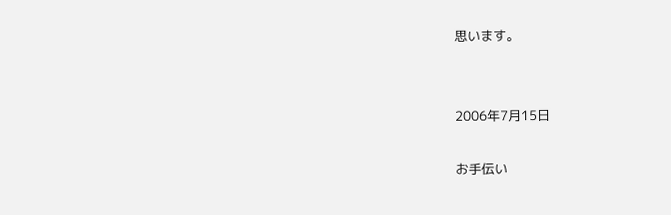思います。


2006年7月15日

お手伝い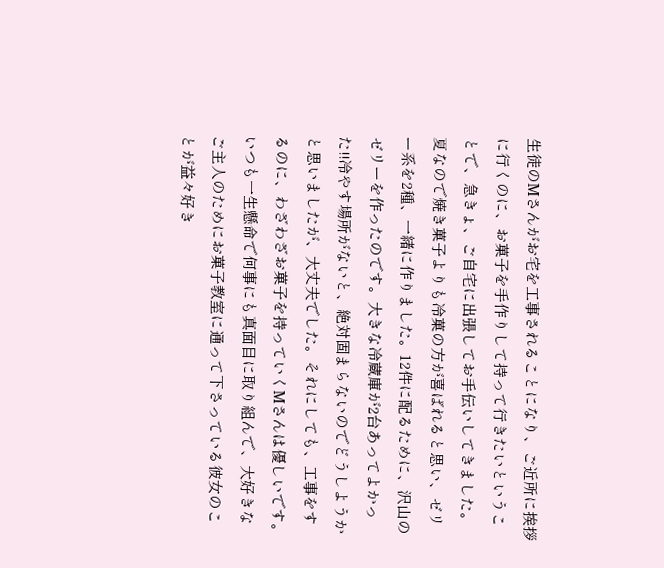生徒のMさんがお宅を工事されることになり、ご近所に挨拶に行くのに、お菓子を手作りして持って行きたいということで、急きょ、ご自宅に出張してお手伝いしてきました。夏なので焼き菓子よりも冷菓の方が喜ばれると思い、ゼリー系を2種、一緒に作りました。12件に配るために、沢山のゼリーを作ったのです。大きな冷蔵庫が2台あってよかった!!冷やす場所がないと、絶対固まらないのでどうしようかと思いましたが、大丈夫でした。それにしても、工事をするのに、わざわざお菓子を持っていくMさんは優しいです。いつも一生懸命で何事にも真面目に取り組んで、大好きなご主人のためにお菓子教室に通って下さっている彼女のことが益々好き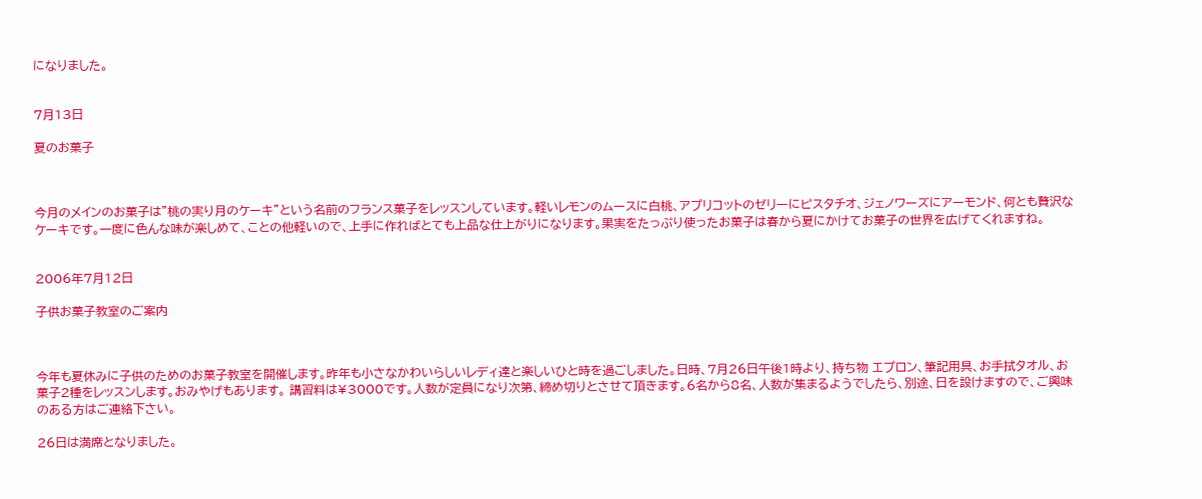になりました。


7月13日

夏のお菓子



今月のメインのお菓子は”桃の実り月のケーキ”という名前のフランス菓子をレッスンしています。軽いレモンのムースに白桃、アプリコットのゼリーにピスタチオ、ジェノワーズにアーモンド、何とも贅沢なケーキです。一度に色んな味が楽しめて、ことの他軽いので、上手に作ればとても上品な仕上がりになります。果実をたっぷり使ったお菓子は春から夏にかけてお菓子の世界を広げてくれますね。


2006年7月12日

子供お菓子教室のご案内



今年も夏休みに子供のためのお菓子教室を開催します。昨年も小さなかわいらしいレディ達と楽しいひと時を過ごしました。日時、7月26日午後1時より、持ち物 エプロン、筆記用具、お手拭タオル、お菓子2種をレッスンします。おみやげもあります。 講習料は¥3000です。人数が定員になり次第、締め切りとさせて頂きます。6名から8名、人数が集まるようでしたら、別途、日を設けますので、ご興味のある方はご連絡下さい。

26日は満席となりました。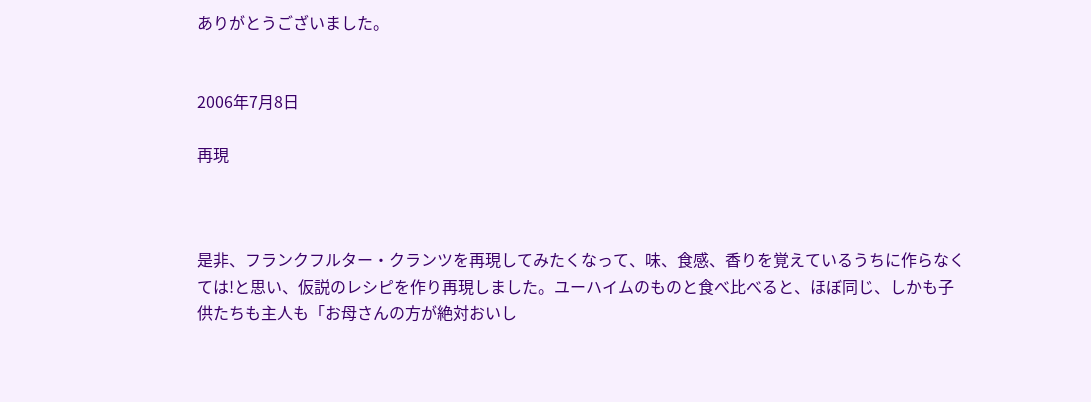ありがとうございました。


2006年7月8日

再現



是非、フランクフルター・クランツを再現してみたくなって、味、食感、香りを覚えているうちに作らなくては!と思い、仮説のレシピを作り再現しました。ユーハイムのものと食べ比べると、ほぼ同じ、しかも子供たちも主人も「お母さんの方が絶対おいし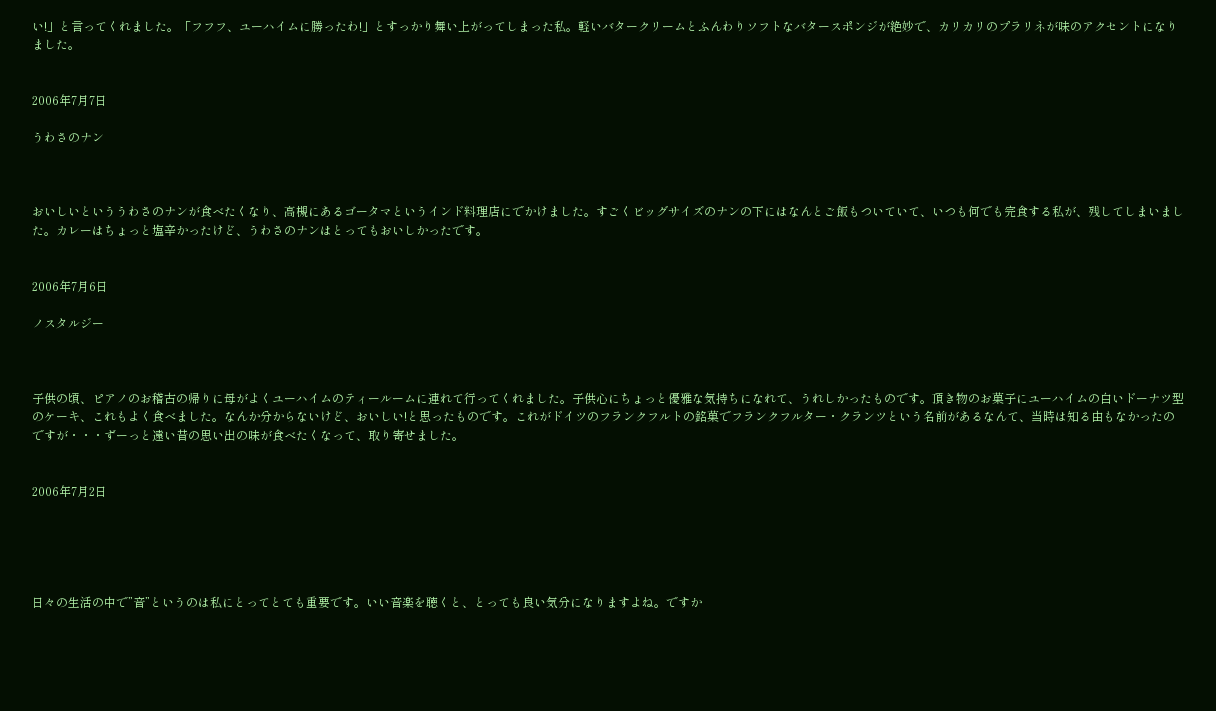い!」と言ってくれました。「フフフ、ユーハイムに勝ったわ!」とすっかり舞い上がってしまった私。軽いバタークリームとふんわりソフトなバタースポンジが絶妙で、カリカリのプラリネが味のアクセントになりました。


2006年7月7日

うわさのナン



おいしいといううわさのナンが食べたくなり、高槻にあるゴータマというインド料理店にでかけました。すごくビッグサイズのナンの下にはなんとご飯もついていて、いつも何でも完食する私が、残してしまいました。カレーはちょっと塩辛かったけど、うわさのナンはとってもおいしかったです。


2006年7月6日

ノスタルジー



子供の頃、ピアノのお稽古の帰りに母がよくユーハイムのティールームに連れて行ってくれました。子供心にちょっと優雅な気持ちになれて、うれしかったものです。頂き物のお菓子にユーハイムの白いドーナツ型のケーキ、これもよく食べました。なんか分からないけど、おいしい!と思ったものです。これがドイツのフランクフルトの銘菓でフランクフルター・クランツという名前があるなんて、当時は知る由もなかったのですが・・・ずーっと遠い昔の思い出の味が食べたくなって、取り寄せました。


2006年7月2日





日々の生活の中で”音”というのは私にとってとても重要です。いい音楽を聴くと、とっても良い気分になりますよね。ですか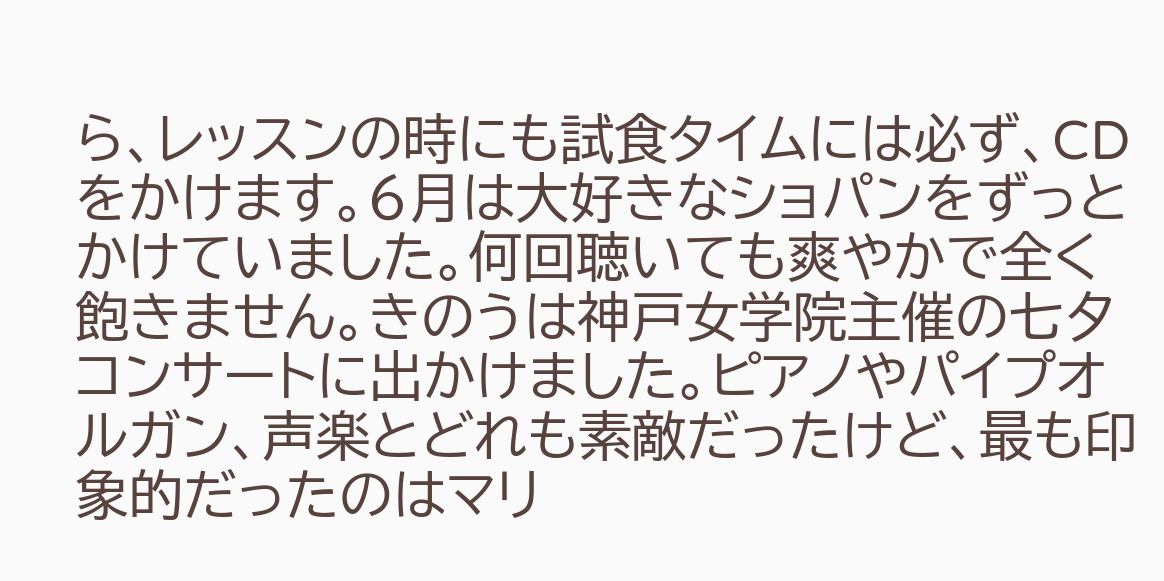ら、レッスンの時にも試食タイムには必ず、CDをかけます。6月は大好きなショパンをずっとかけていました。何回聴いても爽やかで全く飽きません。きのうは神戸女学院主催の七夕コンサートに出かけました。ピアノやパイプオルガン、声楽とどれも素敵だったけど、最も印象的だったのはマリ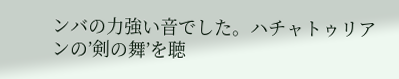ンバの力強い音でした。ハチャトゥリアンの’剣の舞’を聴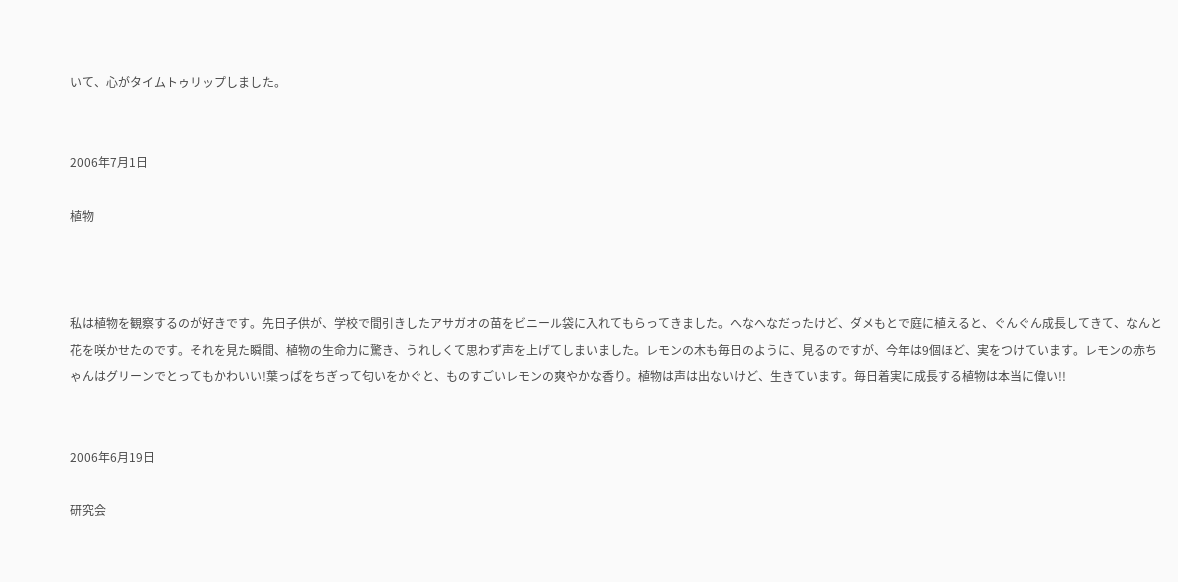いて、心がタイムトゥリップしました。


2006年7月1日

植物



私は植物を観察するのが好きです。先日子供が、学校で間引きしたアサガオの苗をビニール袋に入れてもらってきました。へなへなだったけど、ダメもとで庭に植えると、ぐんぐん成長してきて、なんと花を咲かせたのです。それを見た瞬間、植物の生命力に驚き、うれしくて思わず声を上げてしまいました。レモンの木も毎日のように、見るのですが、今年は9個ほど、実をつけています。レモンの赤ちゃんはグリーンでとってもかわいい!葉っぱをちぎって匂いをかぐと、ものすごいレモンの爽やかな香り。植物は声は出ないけど、生きています。毎日着実に成長する植物は本当に偉い!!


2006年6月19日

研究会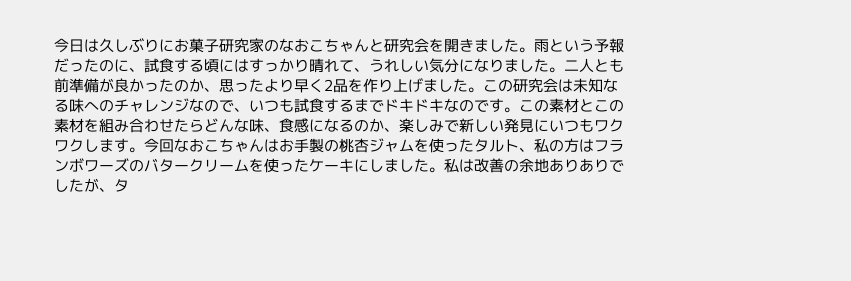今日は久しぶりにお菓子研究家のなおこちゃんと研究会を開きました。雨という予報だったのに、試食する頃にはすっかり晴れて、うれしい気分になりました。二人とも前準備が良かったのか、思ったより早く2品を作り上げました。この研究会は未知なる味へのチャレンジなので、いつも試食するまでドキドキなのです。この素材とこの素材を組み合わせたらどんな味、食感になるのか、楽しみで新しい発見にいつもワクワクします。今回なおこちゃんはお手製の桃杏ジャムを使ったタルト、私の方はフランボワーズのバタークリームを使ったケーキにしました。私は改善の余地ありありでしたが、タ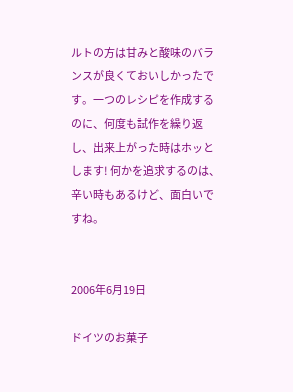ルトの方は甘みと酸味のバランスが良くておいしかったです。一つのレシピを作成するのに、何度も試作を繰り返し、出来上がった時はホッとします! 何かを追求するのは、辛い時もあるけど、面白いですね。


2006年6月19日

ドイツのお菓子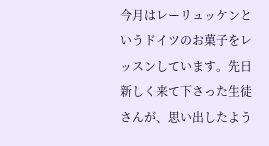今月はレーリュッケンというドイツのお菓子をレッスンしています。先日新しく来て下さった生徒さんが、思い出したよう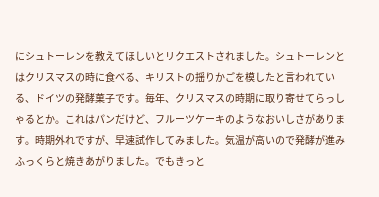にシュトーレンを教えてほしいとリクエストされました。シュトーレンとはクリスマスの時に食べる、キリストの揺りかごを模したと言われている、ドイツの発酵菓子です。毎年、クリスマスの時期に取り寄せてらっしゃるとか。これはパンだけど、フルーツケーキのようなおいしさがあります。時期外れですが、早速試作してみました。気温が高いので発酵が進みふっくらと焼きあがりました。でもきっと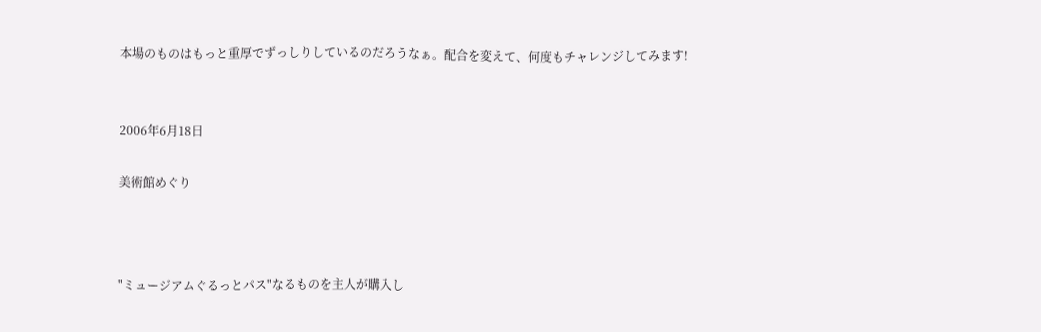本場のものはもっと重厚でずっしりしているのだろうなぁ。配合を変えて、何度もチャレンジしてみます!


2006年6月18日

美術館めぐり



"ミュージアムぐるっとパス"なるものを主人が購入し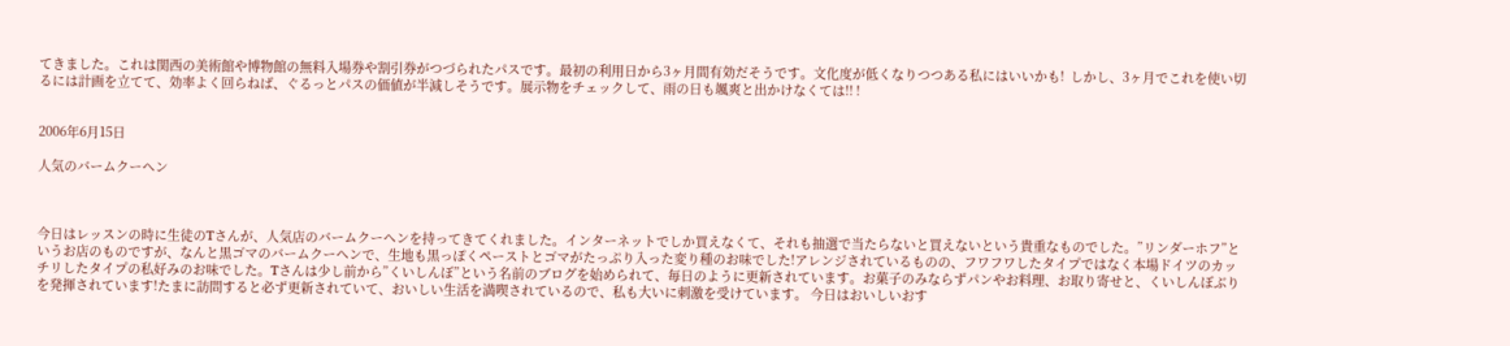てきました。これは関西の美術館や博物館の無料入場券や割引券がつづられたパスです。最初の利用日から3ヶ月間有効だそうです。文化度が低くなりつつある私にはいいかも!  しかし、3ヶ月でこれを使い切るには計画を立てて、効率よく回らねば、ぐるっとパスの価値が半減しそうです。展示物をチェックして、雨の日も颯爽と出かけなくては!! !


2006年6月15日

人気のバームクーヘン



今日はレッスンの時に生徒のTさんが、人気店のバームクーヘンを持ってきてくれました。インターネットでしか買えなくて、それも抽選で当たらないと買えないという貴重なものでした。”リンダーホフ”というお店のものですが、なんと黒ゴマのバームクーヘンで、生地も黒っぽくペーストとゴマがたっぷり入った変り種のお味でした!アレンジされているものの、フワフワしたタイプではなく本場ドイツのカッチリしたタイプの私好みのお味でした。Tさんは少し前から”くいしんぼ”という名前のブログを始められて、毎日のように更新されています。お菓子のみならずパンやお料理、お取り寄せと、くいしんぼぶりを発揮されています!たまに訪問すると必ず更新されていて、おいしい生活を満喫されているので、私も大いに刺激を受けています。 今日はおいしいおす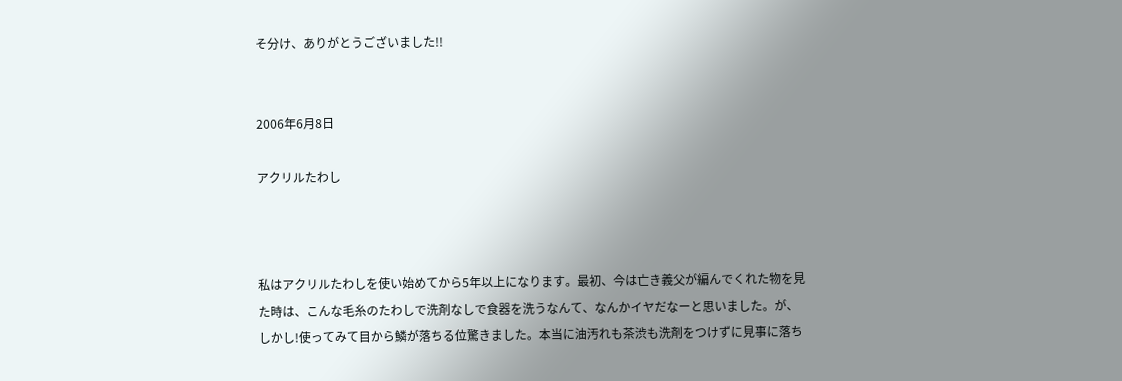そ分け、ありがとうございました!!


2006年6月8日

アクリルたわし



私はアクリルたわしを使い始めてから5年以上になります。最初、今は亡き義父が編んでくれた物を見た時は、こんな毛糸のたわしで洗剤なしで食器を洗うなんて、なんかイヤだなーと思いました。が、しかし!使ってみて目から鱗が落ちる位驚きました。本当に油汚れも茶渋も洗剤をつけずに見事に落ち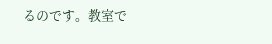るのです。教室で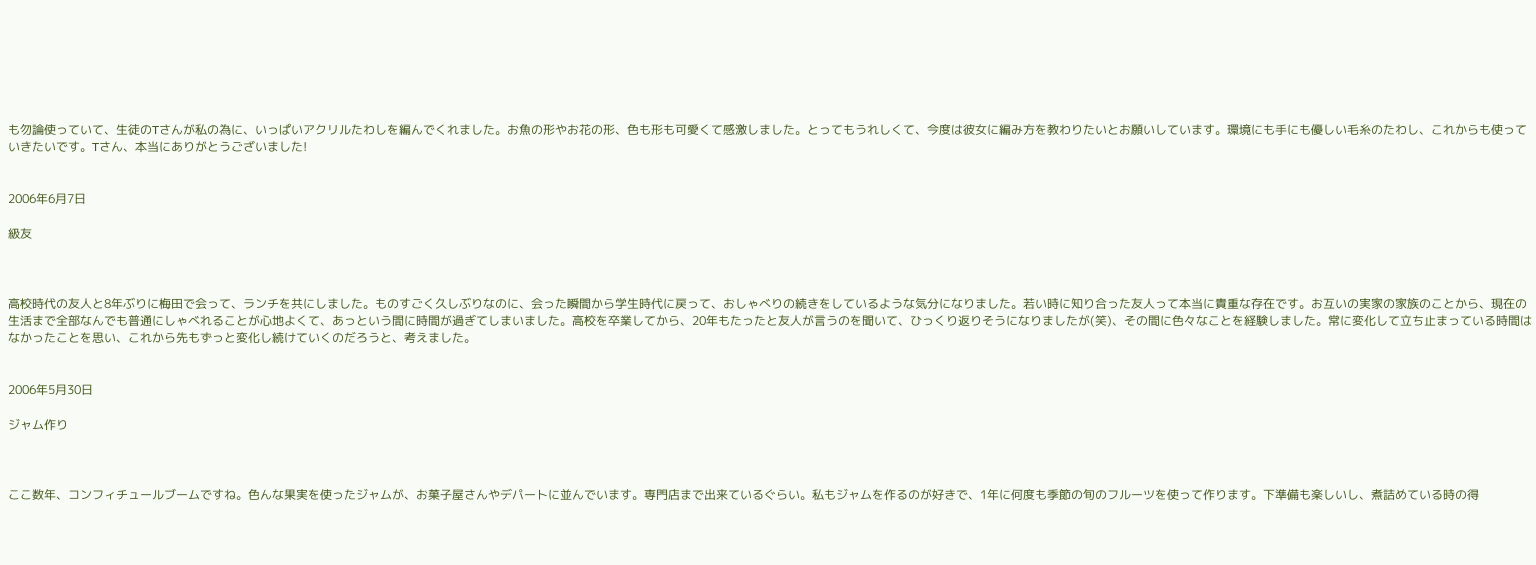も勿論使っていて、生徒のTさんが私の為に、いっぱいアクリルたわしを編んでくれました。お魚の形やお花の形、色も形も可愛くて感激しました。とってもうれしくて、今度は彼女に編み方を教わりたいとお願いしています。環境にも手にも優しい毛糸のたわし、これからも使っていきたいです。Tさん、本当にありがとうございました!


2006年6月7日

級友



高校時代の友人と8年ぶりに梅田で会って、ランチを共にしました。ものすごく久しぶりなのに、会った瞬間から学生時代に戻って、おしゃべりの続きをしているような気分になりました。若い時に知り合った友人って本当に貴重な存在です。お互いの実家の家族のことから、現在の生活まで全部なんでも普通にしゃべれることが心地よくて、あっという間に時間が過ぎてしまいました。高校を卒業してから、20年もたったと友人が言うのを聞いて、ひっくり返りそうになりましたが(笑)、その間に色々なことを経験しました。常に変化して立ち止まっている時間はなかったことを思い、これから先もずっと変化し続けていくのだろうと、考えました。


2006年5月30日

ジャム作り



ここ数年、コンフィチュールブームですね。色んな果実を使ったジャムが、お菓子屋さんやデパートに並んでいます。専門店まで出来ているぐらい。私もジャムを作るのが好きで、1年に何度も季節の旬のフルーツを使って作ります。下準備も楽しいし、煮詰めている時の得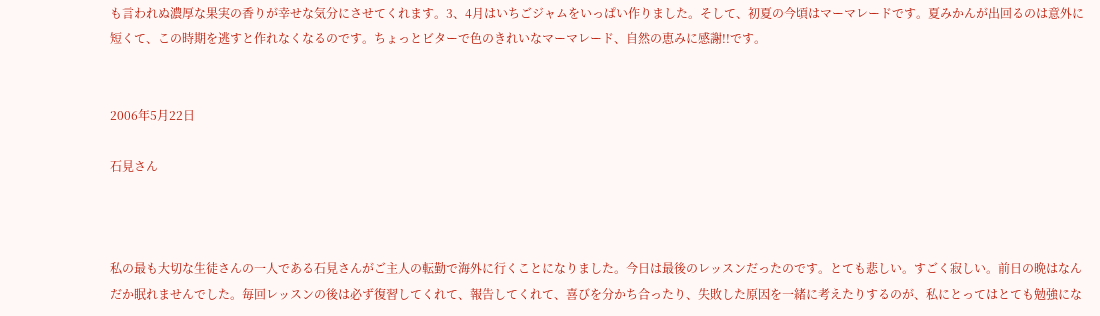も言われぬ濃厚な果実の香りが幸せな気分にさせてくれます。3、4月はいちごジャムをいっぱい作りました。そして、初夏の今頃はマーマレードです。夏みかんが出回るのは意外に短くて、この時期を逃すと作れなくなるのです。ちょっとビターで色のきれいなマーマレード、自然の恵みに感謝!!です。


2006年5月22日

石見さん



私の最も大切な生徒さんの一人である石見さんがご主人の転勤で海外に行くことになりました。今日は最後のレッスンだったのです。とても悲しい。すごく寂しい。前日の晩はなんだか眠れませんでした。毎回レッスンの後は必ず復習してくれて、報告してくれて、喜びを分かち合ったり、失敗した原因を一緒に考えたりするのが、私にとってはとても勉強にな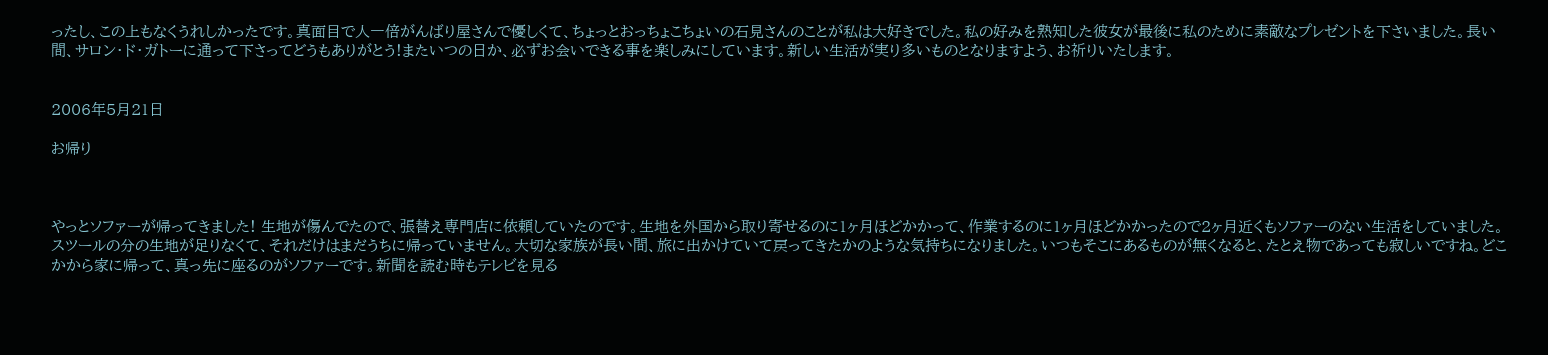ったし、この上もなくうれしかったです。真面目で人一倍がんばり屋さんで優しくて、ちょっとおっちょこちょいの石見さんのことが私は大好きでした。私の好みを熟知した彼女が最後に私のために素敵なプレゼントを下さいました。長い間、サロン・ド・ガトーに通って下さってどうもありがとう!またいつの日か、必ずお会いできる事を楽しみにしています。新しい生活が実り多いものとなりますよう、お祈りいたします。


2006年5月21日

お帰り



やっとソファーが帰ってきました! 生地が傷んでたので、張替え専門店に依頼していたのです。生地を外国から取り寄せるのに1ヶ月ほどかかって、作業するのに1ヶ月ほどかかったので2ヶ月近くもソファーのない生活をしていました。スツールの分の生地が足りなくて、それだけはまだうちに帰っていません。大切な家族が長い間、旅に出かけていて戻ってきたかのような気持ちになりました。いつもそこにあるものが無くなると、たとえ物であっても寂しいですね。どこかから家に帰って、真っ先に座るのがソファーです。新聞を読む時もテレビを見る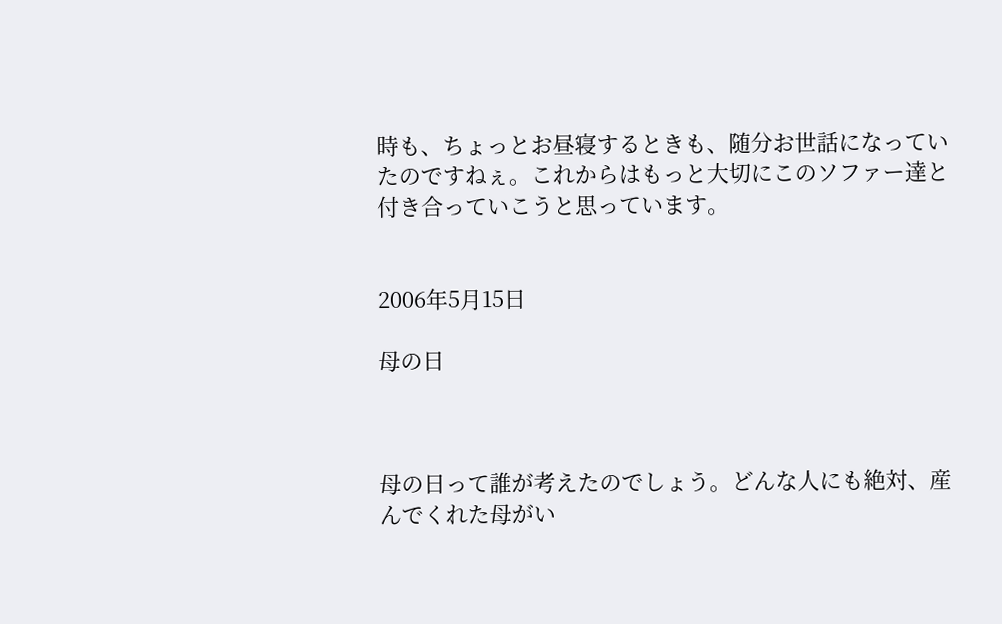時も、ちょっとお昼寝するときも、随分お世話になっていたのですねぇ。これからはもっと大切にこのソファー達と付き合っていこうと思っています。


2006年5月15日

母の日



母の日って誰が考えたのでしょう。どんな人にも絶対、産んでくれた母がい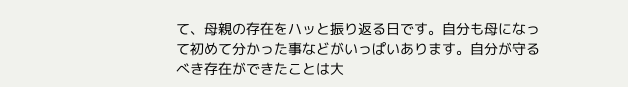て、母親の存在をハッと振り返る日です。自分も母になって初めて分かった事などがいっぱいあります。自分が守るべき存在ができたことは大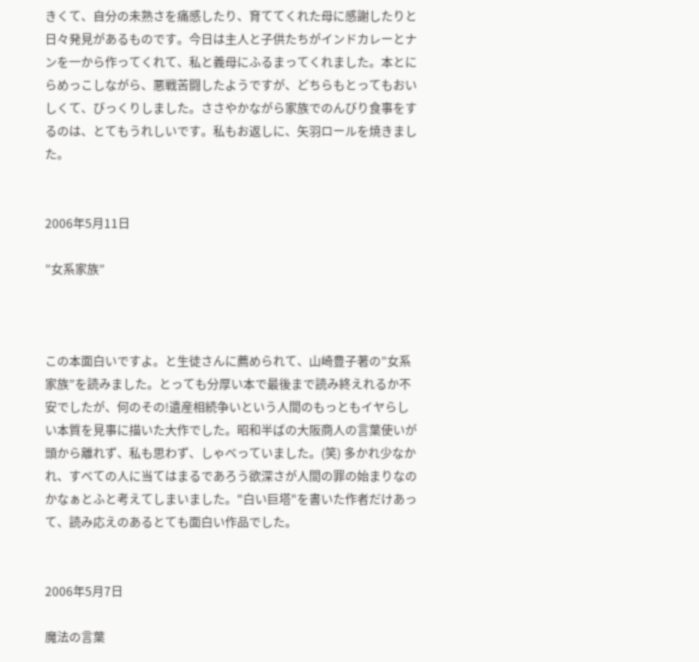きくて、自分の未熟さを痛感したり、育ててくれた母に感謝したりと日々発見があるものです。今日は主人と子供たちがインドカレーとナンを一から作ってくれて、私と義母にふるまってくれました。本とにらめっこしながら、悪戦苦闘したようですが、どちらもとってもおいしくて、びっくりしました。ささやかながら家族でのんびり食事をするのは、とてもうれしいです。私もお返しに、矢羽ロールを焼きました。


2006年5月11日

”女系家族”



この本面白いですよ。と生徒さんに薦められて、山崎豊子著の”女系家族”を読みました。とっても分厚い本で最後まで読み終えれるか不安でしたが、何のその!遺産相続争いという人間のもっともイヤらしい本質を見事に描いた大作でした。昭和半ばの大阪商人の言葉使いが頭から離れず、私も思わず、しゃべっていました。(笑) 多かれ少なかれ、すべての人に当てはまるであろう欲深さが人間の罪の始まりなのかなぁとふと考えてしまいました。"白い巨塔"を書いた作者だけあって、読み応えのあるとても面白い作品でした。


2006年5月7日

魔法の言葉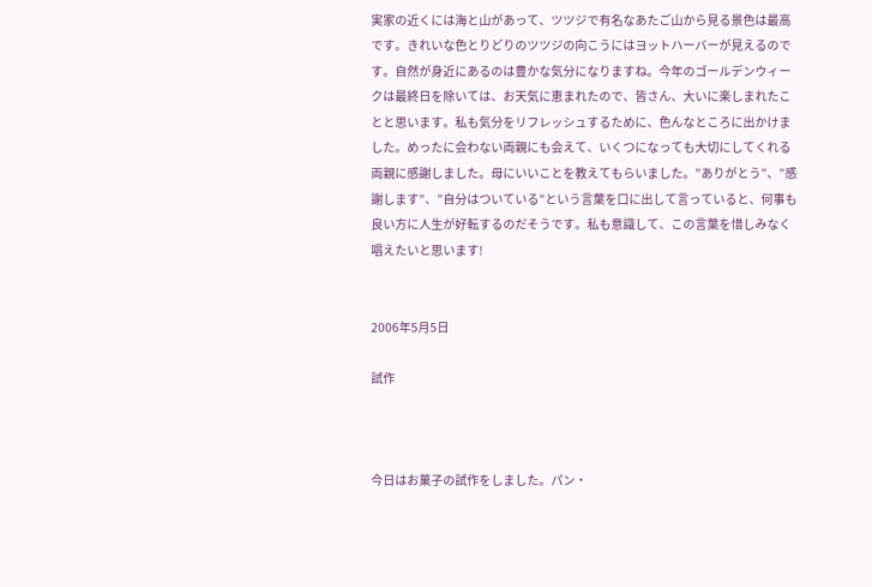実家の近くには海と山があって、ツツジで有名なあたご山から見る景色は最高です。きれいな色とりどりのツツジの向こうにはヨットハーバーが見えるのです。自然が身近にあるのは豊かな気分になりますね。今年のゴールデンウィークは最終日を除いては、お天気に恵まれたので、皆さん、大いに楽しまれたことと思います。私も気分をリフレッシュするために、色んなところに出かけました。めったに会わない両親にも会えて、いくつになっても大切にしてくれる両親に感謝しました。母にいいことを教えてもらいました。”ありがとう”、”感謝します”、”自分はついている”という言葉を口に出して言っていると、何事も良い方に人生が好転するのだそうです。私も意識して、この言葉を惜しみなく唱えたいと思います!


2006年5月5日

試作



今日はお菓子の試作をしました。パン・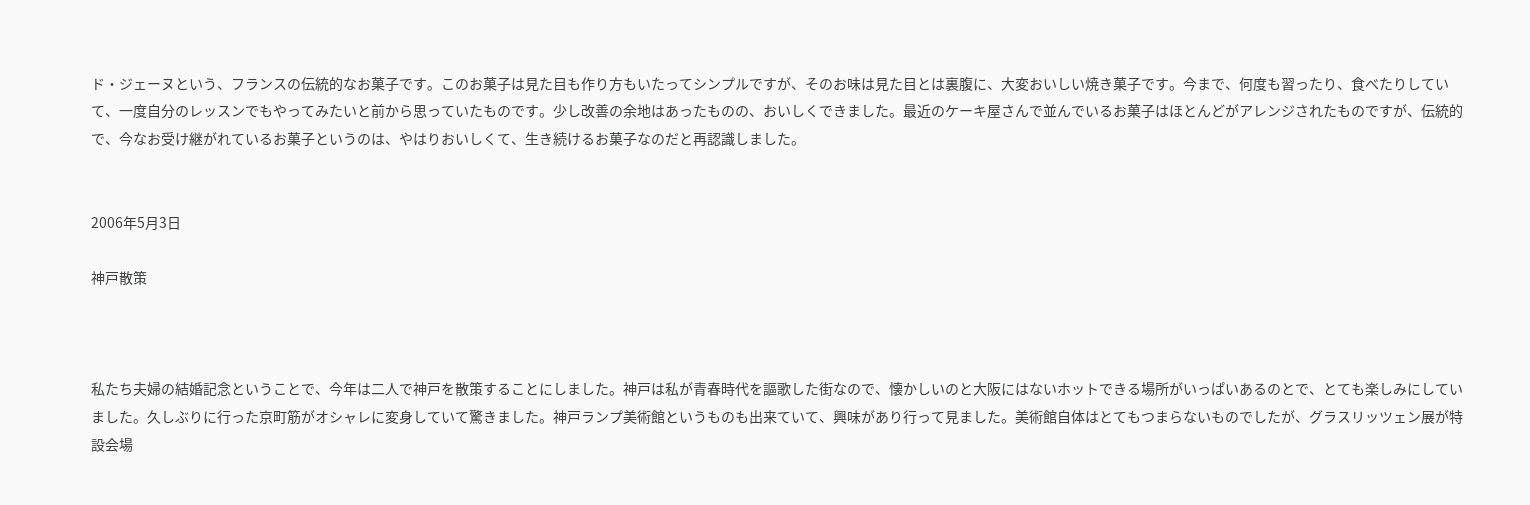ド・ジェーヌという、フランスの伝統的なお菓子です。このお菓子は見た目も作り方もいたってシンプルですが、そのお味は見た目とは裏腹に、大変おいしい焼き菓子です。今まで、何度も習ったり、食べたりしていて、一度自分のレッスンでもやってみたいと前から思っていたものです。少し改善の余地はあったものの、おいしくできました。最近のケーキ屋さんで並んでいるお菓子はほとんどがアレンジされたものですが、伝統的で、今なお受け継がれているお菓子というのは、やはりおいしくて、生き続けるお菓子なのだと再認識しました。


2006年5月3日

神戸散策



私たち夫婦の結婚記念ということで、今年は二人で神戸を散策することにしました。神戸は私が青春時代を謳歌した街なので、懐かしいのと大阪にはないホットできる場所がいっぱいあるのとで、とても楽しみにしていました。久しぶりに行った京町筋がオシャレに変身していて驚きました。神戸ランプ美術館というものも出来ていて、興味があり行って見ました。美術館自体はとてもつまらないものでしたが、グラスリッツェン展が特設会場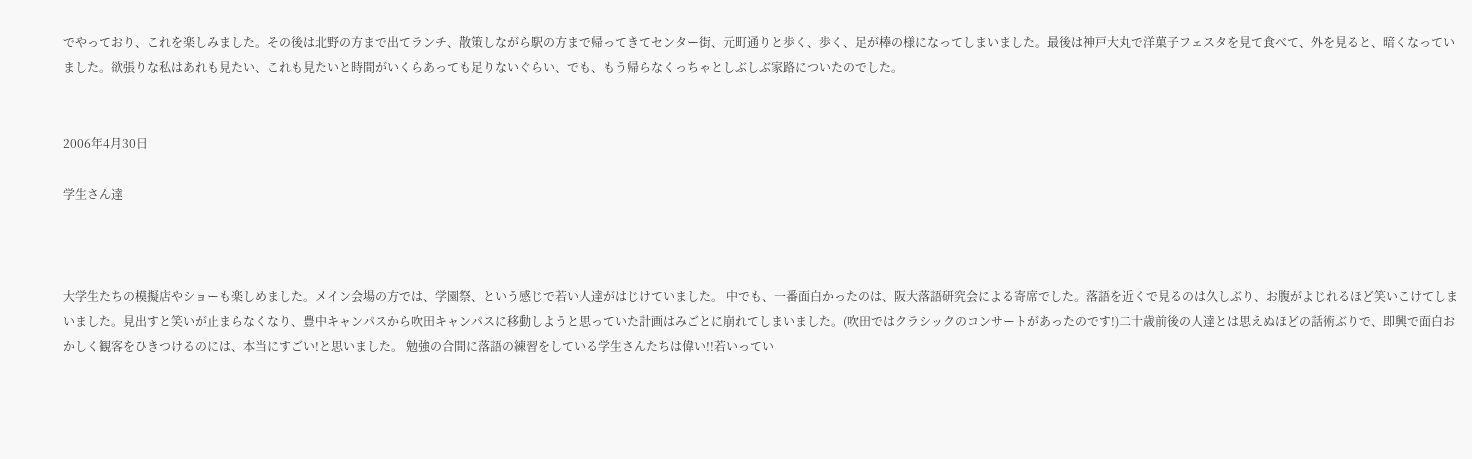でやっており、これを楽しみました。その後は北野の方まで出てランチ、散策しながら駅の方まで帰ってきてセンター街、元町通りと歩く、歩く、足が棒の様になってしまいました。最後は神戸大丸で洋菓子フェスタを見て食べて、外を見ると、暗くなっていました。欲張りな私はあれも見たい、これも見たいと時間がいくらあっても足りないぐらい、でも、もう帰らなくっちゃとしぶしぶ家路についたのでした。


2006年4月30日

学生さん達



大学生たちの模擬店やショーも楽しめました。メイン会場の方では、学園祭、という感じで若い人達がはじけていました。 中でも、一番面白かったのは、阪大落語研究会による寄席でした。落語を近くで見るのは久しぶり、お腹がよじれるほど笑いこけてしまいました。見出すと笑いが止まらなくなり、豊中キャンパスから吹田キャンパスに移動しようと思っていた計画はみごとに崩れてしまいました。(吹田ではクラシックのコンサートがあったのです!)二十歳前後の人達とは思えぬほどの話術ぶりで、即興で面白おかしく観客をひきつけるのには、本当にすごい!と思いました。 勉強の合間に落語の練習をしている学生さんたちは偉い!!若いってい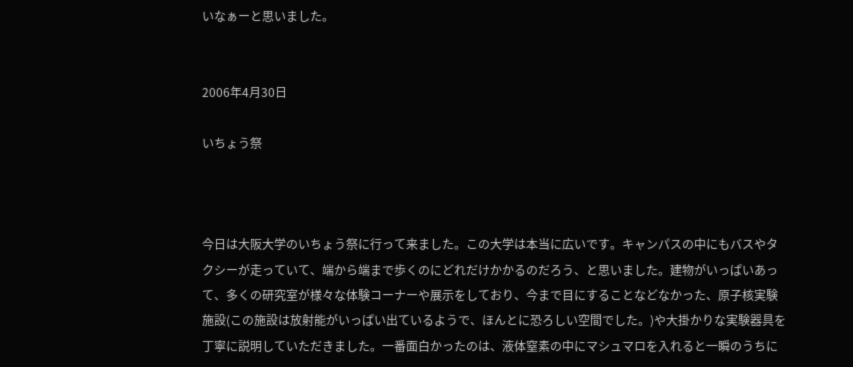いなぁーと思いました。


2006年4月30日

いちょう祭



今日は大阪大学のいちょう祭に行って来ました。この大学は本当に広いです。キャンパスの中にもバスやタクシーが走っていて、端から端まで歩くのにどれだけかかるのだろう、と思いました。建物がいっぱいあって、多くの研究室が様々な体験コーナーや展示をしており、今まで目にすることなどなかった、原子核実験施設(この施設は放射能がいっぱい出ているようで、ほんとに恐ろしい空間でした。)や大掛かりな実験器具を丁寧に説明していただきました。一番面白かったのは、液体窒素の中にマシュマロを入れると一瞬のうちに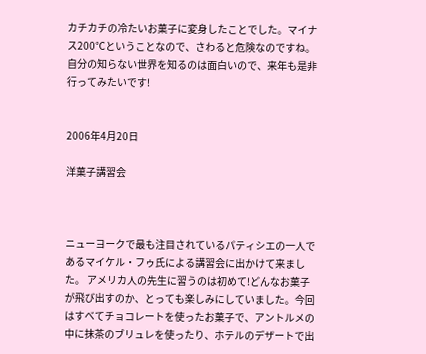カチカチの冷たいお菓子に変身したことでした。マイナス200℃ということなので、さわると危険なのですね。自分の知らない世界を知るのは面白いので、来年も是非行ってみたいです!


2006年4月20日

洋菓子講習会



ニューヨークで最も注目されているパティシエの一人であるマイケル・フゥ氏による講習会に出かけて来ました。 アメリカ人の先生に習うのは初めて!どんなお菓子が飛び出すのか、とっても楽しみにしていました。今回はすべてチョコレートを使ったお菓子で、アントルメの中に抹茶のブリュレを使ったり、ホテルのデザートで出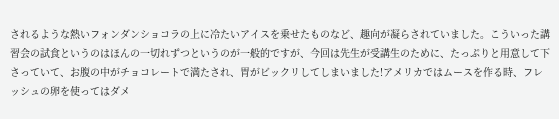されるような熱いフォンダンショコラの上に冷たいアイスを乗せたものなど、趣向が凝らされていました。こういった講習会の試食というのはほんの一切れずつというのが一般的ですが、今回は先生が受講生のために、たっぷりと用意して下さっていて、お腹の中がチョコレートで満たされ、胃がビックリしてしまいました!アメリカではムースを作る時、フレッシュの卵を使ってはダメ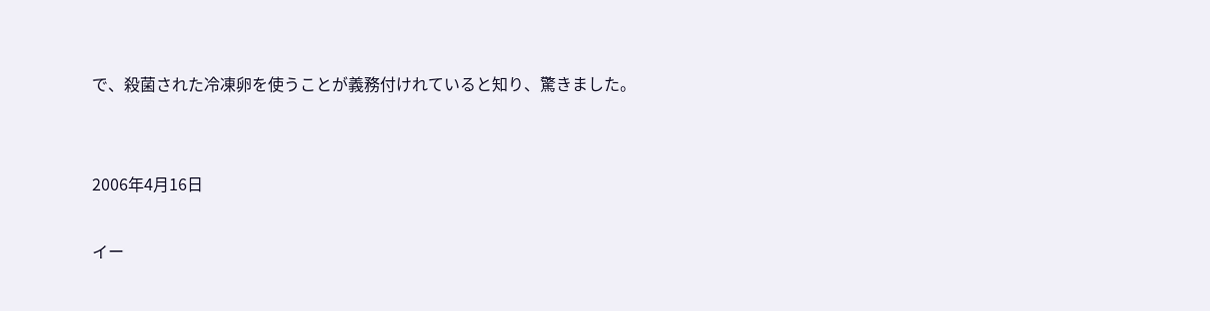で、殺菌された冷凍卵を使うことが義務付けれていると知り、驚きました。


2006年4月16日

イー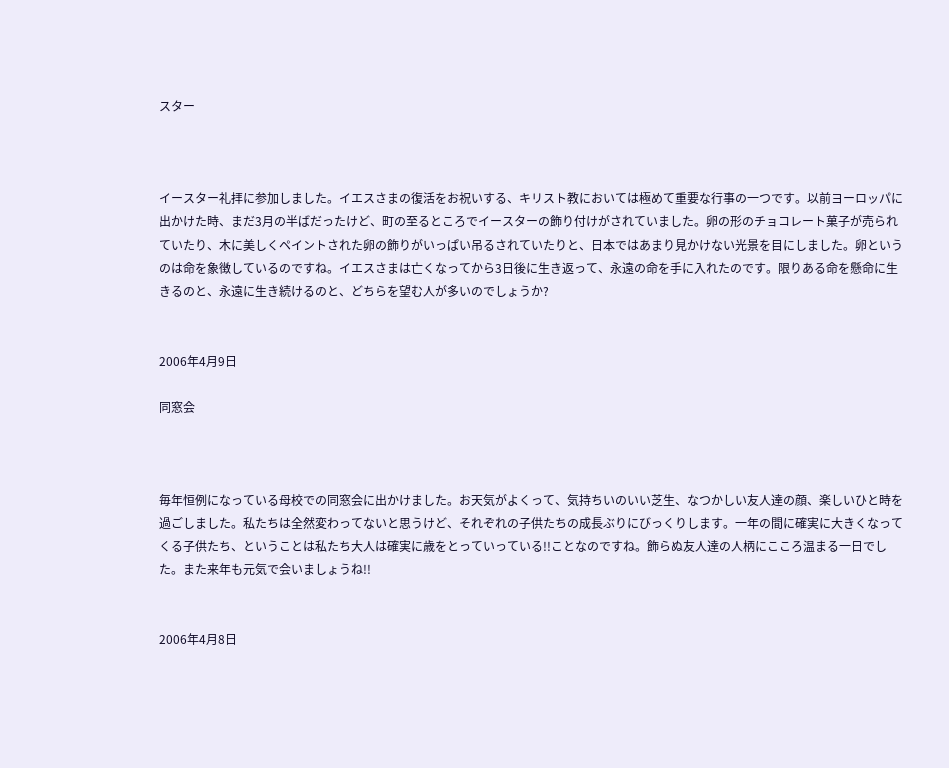スター



イースター礼拝に参加しました。イエスさまの復活をお祝いする、キリスト教においては極めて重要な行事の一つです。以前ヨーロッパに出かけた時、まだ3月の半ばだったけど、町の至るところでイースターの飾り付けがされていました。卵の形のチョコレート菓子が売られていたり、木に美しくペイントされた卵の飾りがいっぱい吊るされていたりと、日本ではあまり見かけない光景を目にしました。卵というのは命を象徴しているのですね。イエスさまは亡くなってから3日後に生き返って、永遠の命を手に入れたのです。限りある命を懸命に生きるのと、永遠に生き続けるのと、どちらを望む人が多いのでしょうか?


2006年4月9日

同窓会



毎年恒例になっている母校での同窓会に出かけました。お天気がよくって、気持ちいのいい芝生、なつかしい友人達の顔、楽しいひと時を過ごしました。私たちは全然変わってないと思うけど、それぞれの子供たちの成長ぶりにびっくりします。一年の間に確実に大きくなってくる子供たち、ということは私たち大人は確実に歳をとっていっている!!ことなのですね。飾らぬ友人達の人柄にこころ温まる一日でした。また来年も元気で会いましょうね!!


2006年4月8日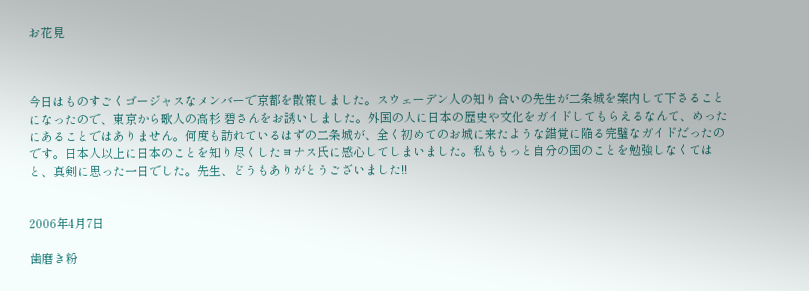お花見



今日はものすごくゴージャスなメンバーで京都を散策しました。スウェーデン人の知り合いの先生が二条城を案内して下さることになったので、東京から歌人の高杉 碧さんをお誘いしました。外国の人に日本の歴史や文化をガイドしてもらえるなんて、めったにあることではありません。何度も訪れているはずの二条城が、全く初めてのお城に来たような錯覚に陥る完璧なガイドだったのです。日本人以上に日本のことを知り尽くしたヨナス氏に感心してしまいました。私ももっと自分の国のことを勉強しなくてはと、真剣に思った一日でした。先生、どうもありがとうございました!!


2006年4月7日

歯磨き粉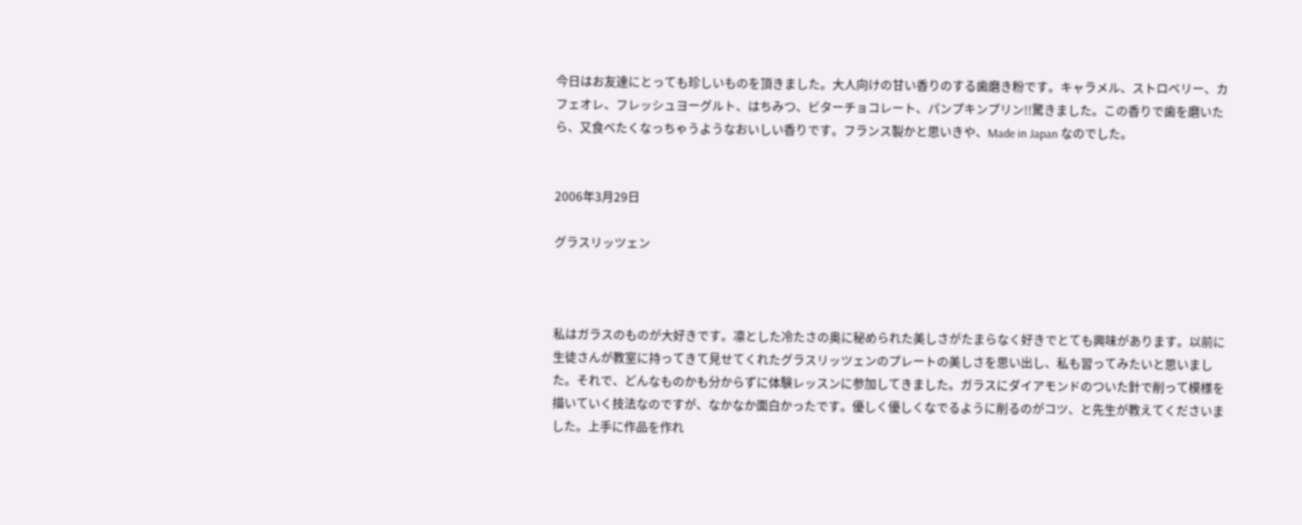今日はお友達にとっても珍しいものを頂きました。大人向けの甘い香りのする歯磨き粉です。キャラメル、ストロベリー、カフェオレ、フレッシュヨーグルト、はちみつ、ビターチョコレート、パンプキンプリン!!驚きました。この香りで歯を磨いたら、又食べたくなっちゃうようなおいしい香りです。フランス製かと思いきや、Made in Japan なのでした。


2006年3月29日

グラスリッツェン



私はガラスのものが大好きです。凛とした冷たさの奥に秘められた美しさがたまらなく好きでとても興味があります。以前に生徒さんが教室に持ってきて見せてくれたグラスリッツェンのプレートの美しさを思い出し、私も習ってみたいと思いました。それで、どんなものかも分からずに体験レッスンに参加してきました。ガラスにダイアモンドのついた針で削って模様を描いていく技法なのですが、なかなか面白かったです。優しく優しくなでるように削るのがコツ、と先生が教えてくださいました。上手に作品を作れ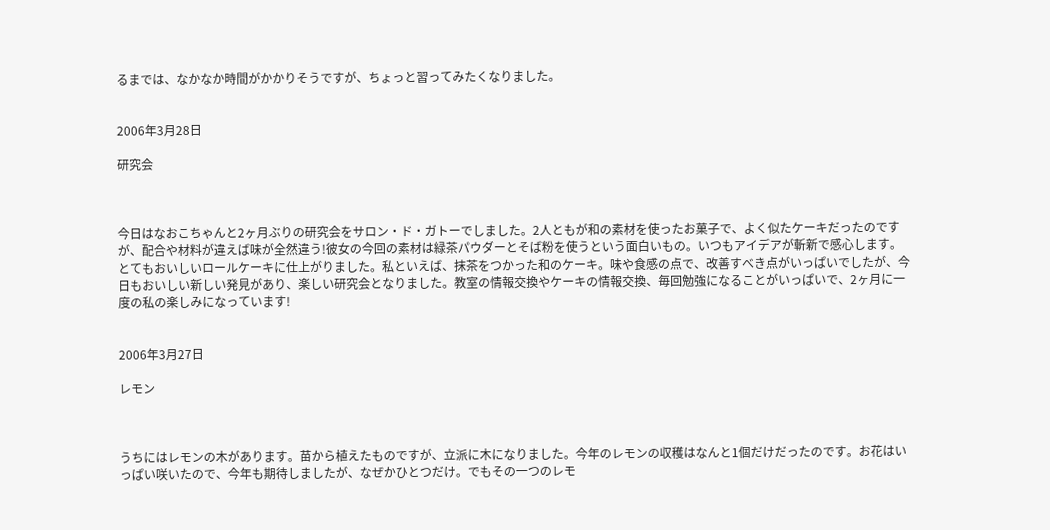るまでは、なかなか時間がかかりそうですが、ちょっと習ってみたくなりました。


2006年3月28日

研究会



今日はなおこちゃんと2ヶ月ぶりの研究会をサロン・ド・ガトーでしました。2人ともが和の素材を使ったお菓子で、よく似たケーキだったのですが、配合や材料が違えば味が全然違う!彼女の今回の素材は緑茶パウダーとそば粉を使うという面白いもの。いつもアイデアが斬新で感心します。とてもおいしいロールケーキに仕上がりました。私といえば、抹茶をつかった和のケーキ。味や食感の点で、改善すべき点がいっぱいでしたが、今日もおいしい新しい発見があり、楽しい研究会となりました。教室の情報交換やケーキの情報交換、毎回勉強になることがいっぱいで、2ヶ月に一度の私の楽しみになっています!


2006年3月27日

レモン



うちにはレモンの木があります。苗から植えたものですが、立派に木になりました。今年のレモンの収穫はなんと1個だけだったのです。お花はいっぱい咲いたので、今年も期待しましたが、なぜかひとつだけ。でもその一つのレモ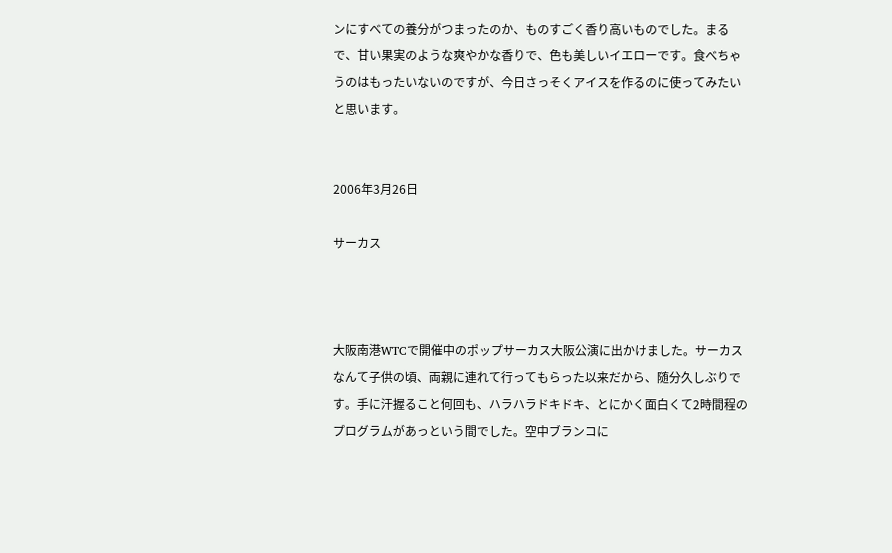ンにすべての養分がつまったのか、ものすごく香り高いものでした。まるで、甘い果実のような爽やかな香りで、色も美しいイエローです。食べちゃうのはもったいないのですが、今日さっそくアイスを作るのに使ってみたいと思います。


2006年3月26日

サーカス



大阪南港WTCで開催中のポップサーカス大阪公演に出かけました。サーカスなんて子供の頃、両親に連れて行ってもらった以来だから、随分久しぶりです。手に汗握ること何回も、ハラハラドキドキ、とにかく面白くて2時間程のプログラムがあっという間でした。空中ブランコに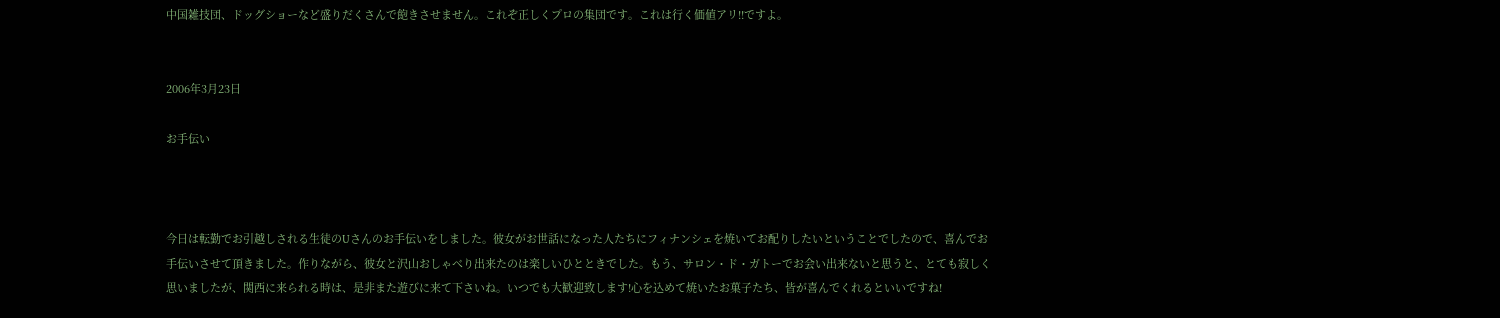中国雑技団、ドッグショーなど盛りだくさんで飽きさせません。これぞ正しくプロの集団です。これは行く価値アリ!!ですよ。


2006年3月23日

お手伝い



今日は転勤でお引越しされる生徒のUさんのお手伝いをしました。彼女がお世話になった人たちにフィナンシェを焼いてお配りしたいということでしたので、喜んでお手伝いさせて頂きました。作りながら、彼女と沢山おしゃべり出来たのは楽しいひとときでした。もう、サロン・ド・ガトーでお会い出来ないと思うと、とても寂しく思いましたが、関西に来られる時は、是非また遊びに来て下さいね。いつでも大歓迎致します!心を込めて焼いたお菓子たち、皆が喜んでくれるといいですね!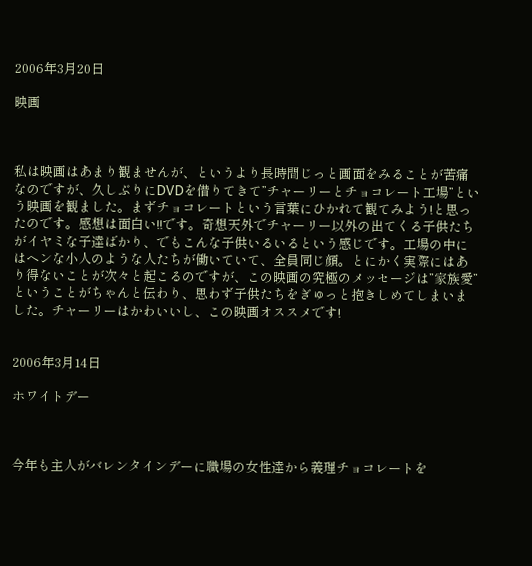2006年3月20日

映画



私は映画はあまり観ませんが、というより長時間じっと画面をみることが苦痛なのですが、久しぶりにDVDを借りてきて”チャーリーとチョコレート工場”という映画を観ました。まずチョコレートという言葉にひかれて観てみよう!と思ったのです。感想は面白い!!です。奇想天外でチャーリー以外の出てくる子供たちがイヤミな子達ばかり、でもこんな子供いるいるという感じです。工場の中にはヘンな小人のような人たちが働いていて、全員同じ顔。とにかく実際にはあり得ないことが次々と起こるのですが、この映画の究極のメッセージは”家族愛”ということがちゃんと伝わり、思わず子供たちをぎゅっと抱きしめてしまいました。チャーリーはかわいいし、この映画オススメです!


2006年3月14日

ホワイトデー



今年も主人がバレンタインデーに職場の女性達から義理チョコレートを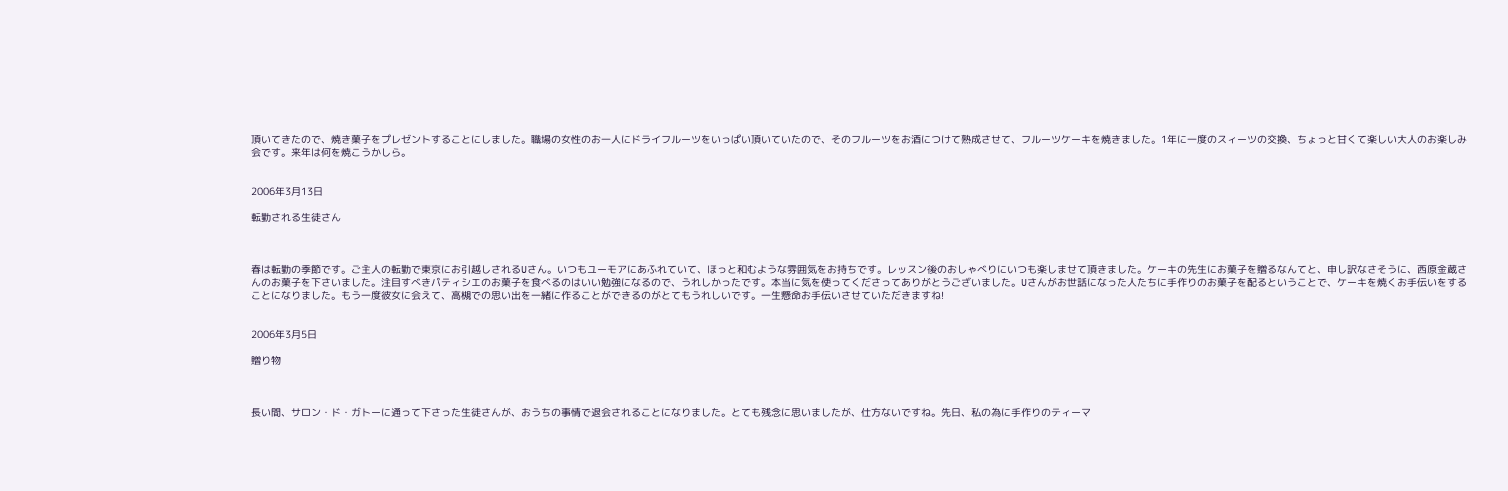頂いてきたので、焼き菓子をプレゼントすることにしました。職場の女性のお一人にドライフルーツをいっぱい頂いていたので、そのフルーツをお酒につけて熟成させて、フルーツケーキを焼きました。1年に一度のスィーツの交換、ちょっと甘くて楽しい大人のお楽しみ会です。来年は何を焼こうかしら。


2006年3月13日

転勤される生徒さん



春は転勤の季節です。ご主人の転勤で東京にお引越しされるUさん。いつもユーモアにあふれていて、ほっと和むような雰囲気をお持ちです。レッスン後のおしゃべりにいつも楽しませて頂きました。ケーキの先生にお菓子を贈るなんてと、申し訳なさそうに、西原金蔵さんのお菓子を下さいました。注目すべきパティシエのお菓子を食べるのはいい勉強になるので、うれしかったです。本当に気を使ってくださってありがとうございました。Uさんがお世話になった人たちに手作りのお菓子を配るということで、ケーキを焼くお手伝いをすることになりました。もう一度彼女に会えて、高槻での思い出を一緒に作ることができるのがとてもうれしいです。一生懸命お手伝いさせていただきますね!


2006年3月5日

贈り物



長い間、サロン・ド・ガトーに通って下さった生徒さんが、おうちの事情で退会されることになりました。とても残念に思いましたが、仕方ないですね。先日、私の為に手作りのティーマ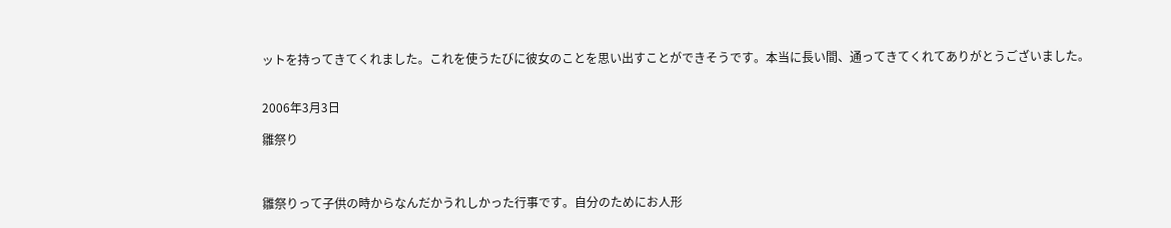ットを持ってきてくれました。これを使うたびに彼女のことを思い出すことができそうです。本当に長い間、通ってきてくれてありがとうございました。


2006年3月3日

雛祭り



雛祭りって子供の時からなんだかうれしかった行事です。自分のためにお人形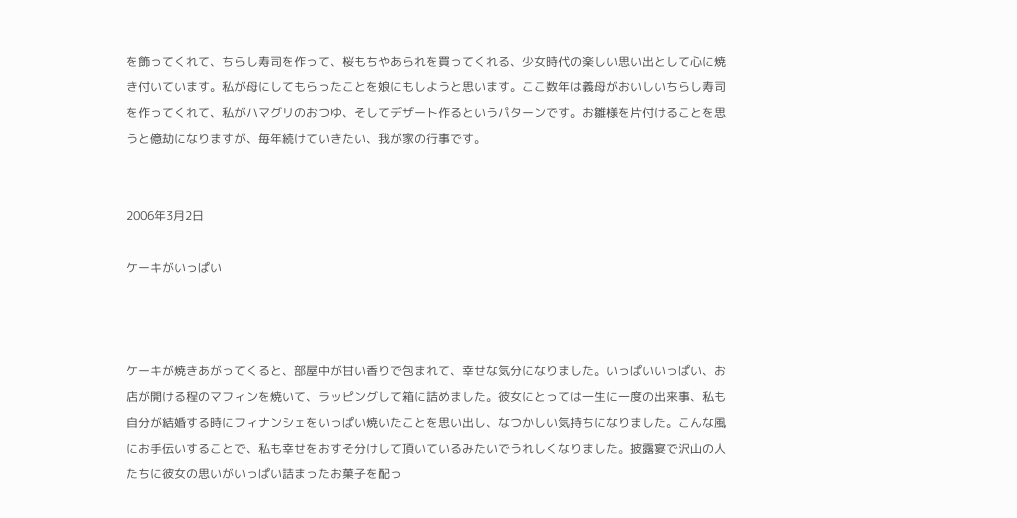を飾ってくれて、ちらし寿司を作って、桜もちやあられを買ってくれる、少女時代の楽しい思い出として心に焼き付いています。私が母にしてもらったことを娘にもしようと思います。ここ数年は義母がおいしいちらし寿司を作ってくれて、私がハマグリのおつゆ、そしてデザート作るというパターンです。お雛様を片付けることを思うと億劫になりますが、毎年続けていきたい、我が家の行事です。


2006年3月2日

ケーキがいっぱい



ケーキが焼きあがってくると、部屋中が甘い香りで包まれて、幸せな気分になりました。いっぱいいっぱい、お店が開ける程のマフィンを焼いて、ラッピングして箱に詰めました。彼女にとっては一生に一度の出来事、私も自分が結婚する時にフィナンシェをいっぱい焼いたことを思い出し、なつかしい気持ちになりました。こんな風にお手伝いすることで、私も幸せをおすそ分けして頂いているみたいでうれしくなりました。披露宴で沢山の人たちに彼女の思いがいっぱい詰まったお菓子を配っ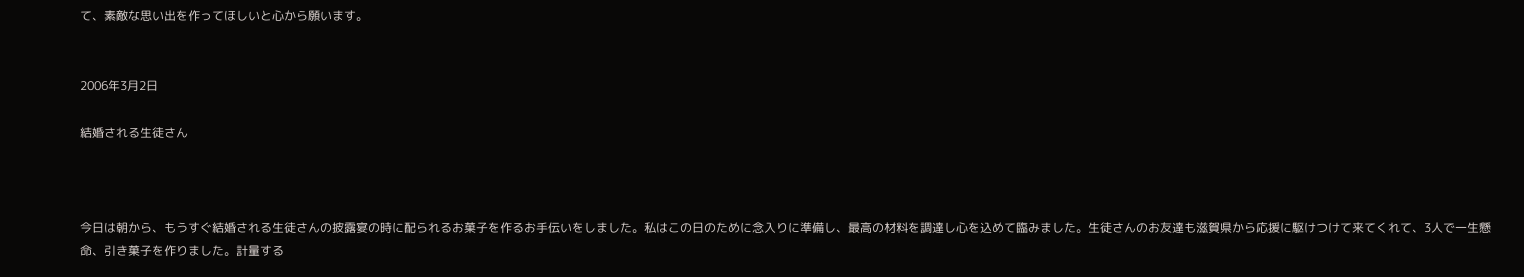て、素敵な思い出を作ってほしいと心から願います。


2006年3月2日

結婚される生徒さん



今日は朝から、もうすぐ結婚される生徒さんの披露宴の時に配られるお菓子を作るお手伝いをしました。私はこの日のために念入りに準備し、最高の材料を調達し心を込めて臨みました。生徒さんのお友達も滋賀県から応援に駆けつけて来てくれて、3人で一生懸命、引き菓子を作りました。計量する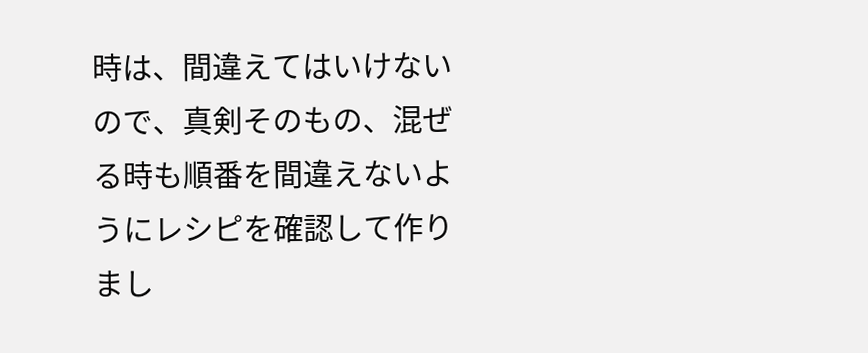時は、間違えてはいけないので、真剣そのもの、混ぜる時も順番を間違えないようにレシピを確認して作りまし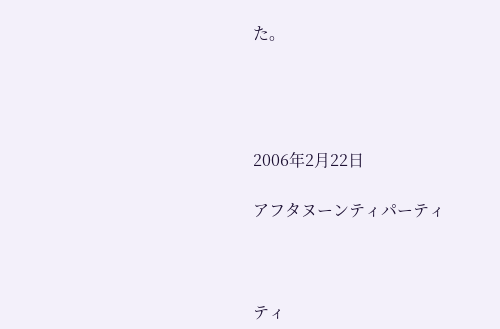た。




2006年2月22日

アフタヌーンティパーティ



ティ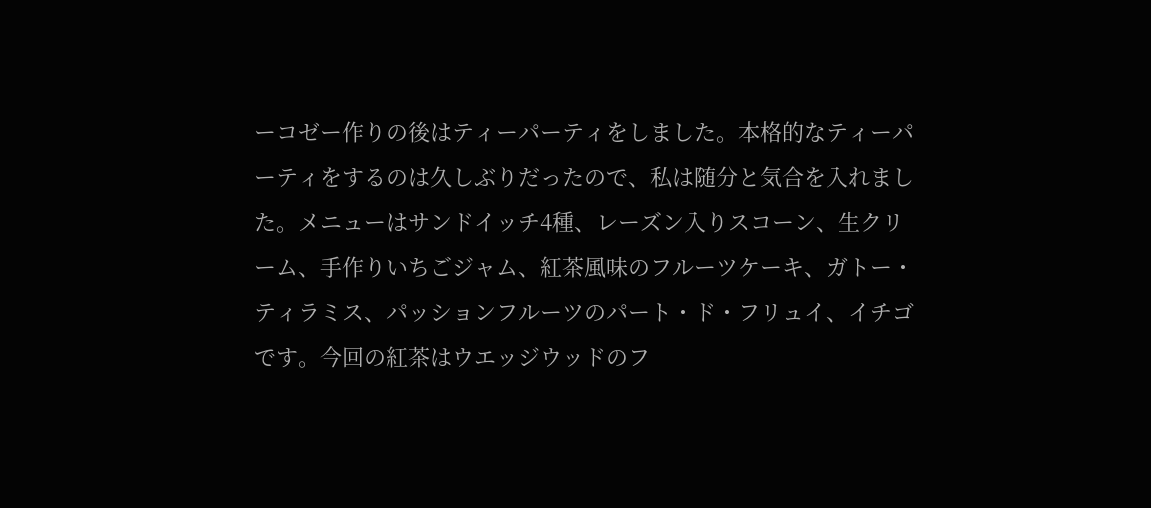ーコゼー作りの後はティーパーティをしました。本格的なティーパーティをするのは久しぶりだったので、私は随分と気合を入れました。メニューはサンドイッチ4種、レーズン入りスコーン、生クリーム、手作りいちごジャム、紅茶風味のフルーツケーキ、ガトー・ティラミス、パッションフルーツのパート・ド・フリュイ、イチゴです。今回の紅茶はウエッジウッドのフ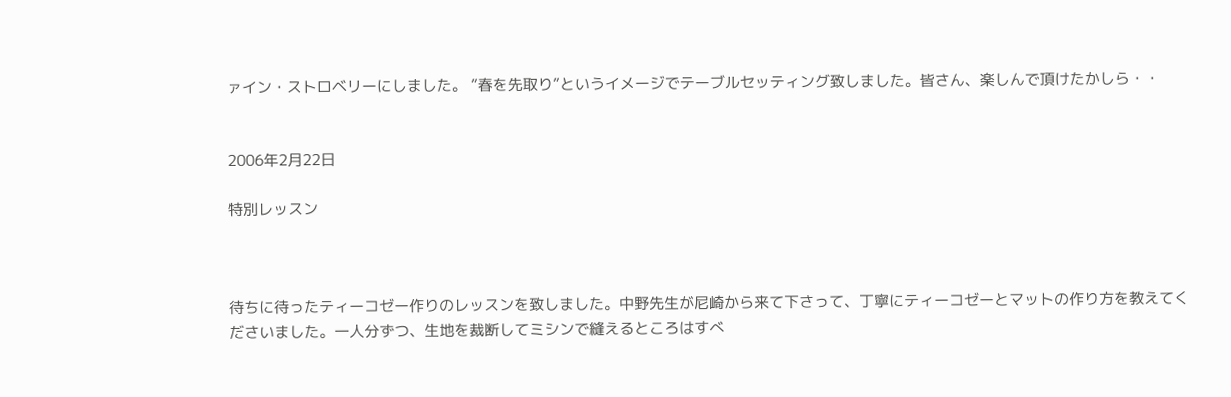ァイン・ストロベリーにしました。 ”春を先取り”というイメージでテーブルセッティング致しました。皆さん、楽しんで頂けたかしら・・


2006年2月22日

特別レッスン



待ちに待ったティーコゼー作りのレッスンを致しました。中野先生が尼崎から来て下さって、丁寧にティーコゼーとマットの作り方を教えてくださいました。一人分ずつ、生地を裁断してミシンで縫えるところはすべ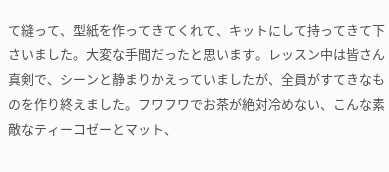て縫って、型紙を作ってきてくれて、キットにして持ってきて下さいました。大変な手間だったと思います。レッスン中は皆さん真剣で、シーンと静まりかえっていましたが、全員がすてきなものを作り終えました。フワフワでお茶が絶対冷めない、こんな素敵なティーコゼーとマット、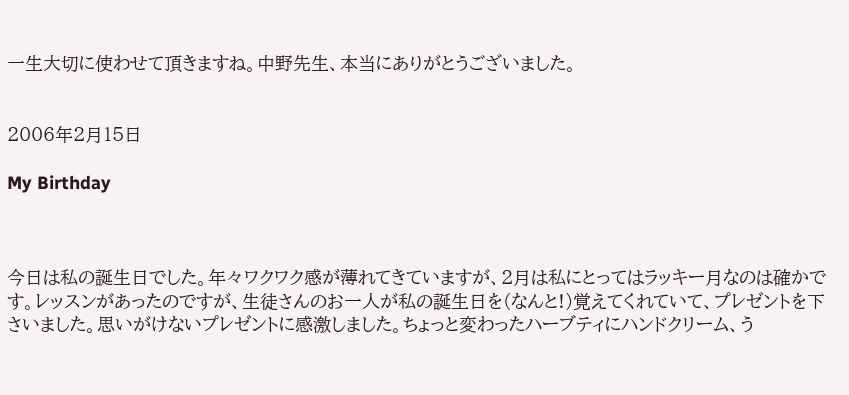一生大切に使わせて頂きますね。中野先生、本当にありがとうございました。


2006年2月15日

My Birthday



今日は私の誕生日でした。年々ワクワク感が薄れてきていますが、2月は私にとってはラッキー月なのは確かです。レッスンがあったのですが、生徒さんのお一人が私の誕生日を(なんと!)覚えてくれていて、プレゼントを下さいました。思いがけないプレゼントに感激しました。ちょっと変わったハーブティにハンドクリーム、う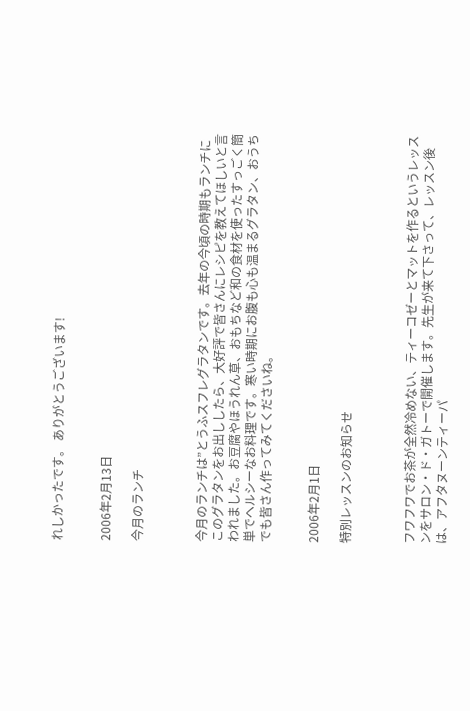れしかったです。 ありがとうございます!


2006年2月13日

今月のランチ



今月のランチは”とうふスフレグラタンです。去年の今頃の時期もランチにこのグラタンをお出ししたら、大好評で皆さんにレシピを教えてほしいと言われました。お豆腐やほうれん草、おもちなど和の食材を使ったすっごく簡単でヘルシーなお料理です。寒い時期にお腹も心も温まるグラタン、おうちでも皆さん作ってみてくださいね。


2006年2月1日

特別レッスンのお知らせ



フワフワでお茶が全然冷めない、ティーコゼーとマットを作るというレッスンをサロン・ド・ガトーで開催します。先生が来て下さって、レッスン後は、アフタヌーンティーパ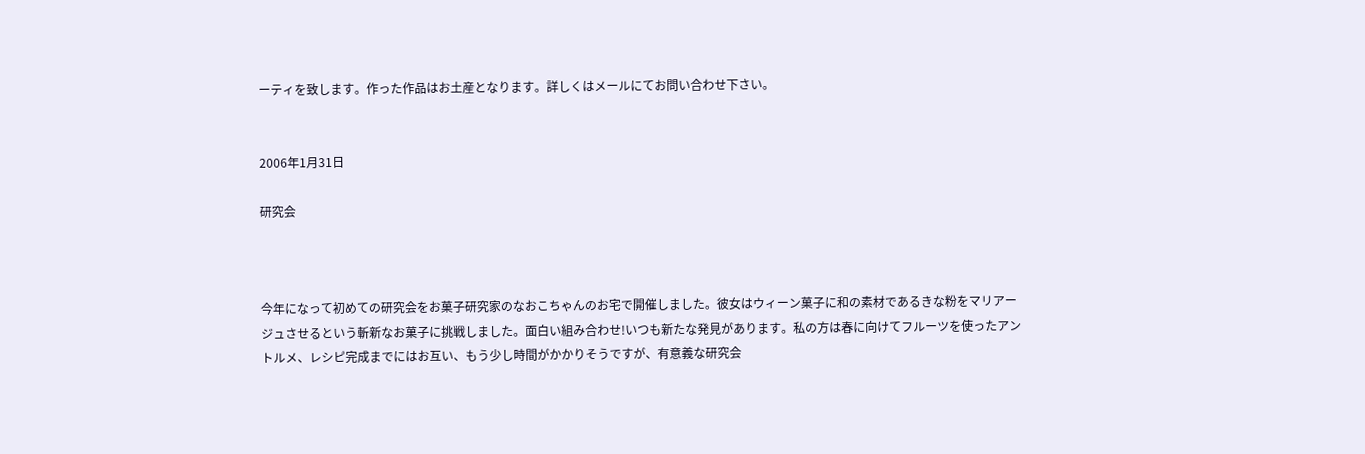ーティを致します。作った作品はお土産となります。詳しくはメールにてお問い合わせ下さい。


2006年1月31日

研究会



今年になって初めての研究会をお菓子研究家のなおこちゃんのお宅で開催しました。彼女はウィーン菓子に和の素材であるきな粉をマリアージュさせるという斬新なお菓子に挑戦しました。面白い組み合わせ!いつも新たな発見があります。私の方は春に向けてフルーツを使ったアントルメ、レシピ完成までにはお互い、もう少し時間がかかりそうですが、有意義な研究会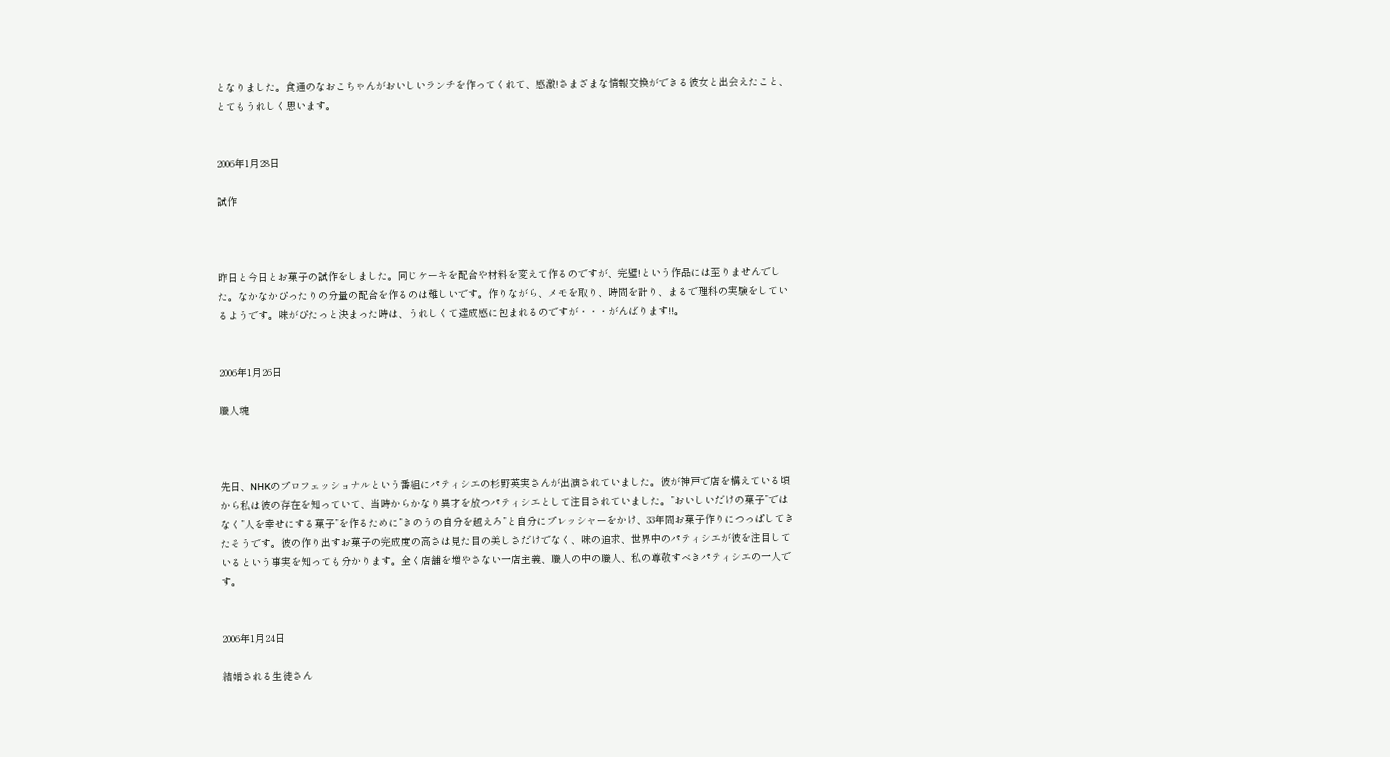となりました。食通のなおこちゃんがおいしいランチを作ってくれて、感激!さまざまな情報交換ができる彼女と出会えたこと、とてもうれしく思います。


2006年1月28日

試作



昨日と今日とお菓子の試作をしました。同じケーキを配合や材料を変えて作るのですが、完璧!という作品には至りませんでした。なかなかぴったりの分量の配合を作るのは難しいです。作りながら、メモを取り、時間を計り、まるで理科の実験をしているようです。味がぴたっと決まった時は、うれしくて達成感に包まれるのですが・・・がんばります!!。


2006年1月26日

職人魂



先日、NHKのプロフェッショナルという番組にパティシエの杉野英実さんが出演されていました。彼が神戸で店を構えている頃から私は彼の存在を知っていて、当時からかなり異才を放つパティシエとして注目されていました。”おいしいだけの菓子”ではなく”人を幸せにする菓子”を作るために”きのうの自分を越えろ”と自分にプレッシャーをかけ、33年間お菓子作りにつっぱしてきたそうです。彼の作り出すお菓子の完成度の高さは見た目の美しさだけでなく、味の追求、世界中のパティシエが彼を注目しているという事実を知っても分かります。全く店舗を増やさない一店主義、職人の中の職人、私の尊敬すべきパティシエの一人です。


2006年1月24日

結婚される生徒さん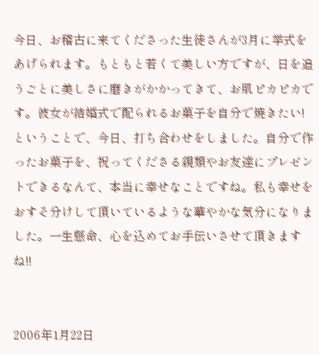今日、お稽古に来てくださった生徒さんが3月に挙式をあげられます。もともと若くて美しい方ですが、日を追うごとに美しさに磨きがかかってきて、お肌ピカピカです。彼女が結婚式で配られるお菓子を自分で焼きたい!ということで、今日、打ち合わせをしました。自分で作ったお菓子を、祝ってくださる親類やお友達にプレゼントできるなんて、本当に幸せなことですね。私も幸せをおすそ分けして頂いているような華やかな気分になりました。一生懸命、心を込めてお手伝いさせて頂きますね!!


2006年1月22日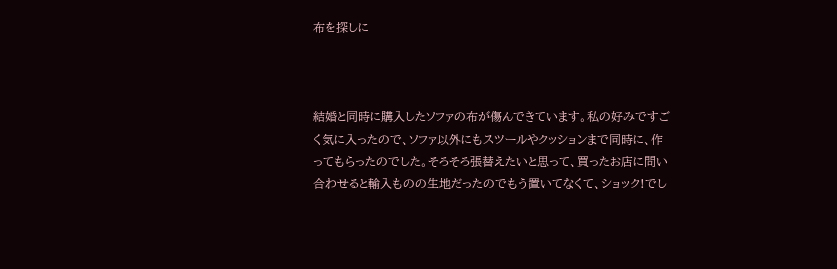布を探しに



結婚と同時に購入したソファの布が傷んできています。私の好みですごく気に入ったので、ソファ以外にもスツールやクッションまで同時に、作ってもらったのでした。そろそろ張替えたいと思って、買ったお店に問い合わせると輸入ものの生地だったのでもう置いてなくて、ショック!でし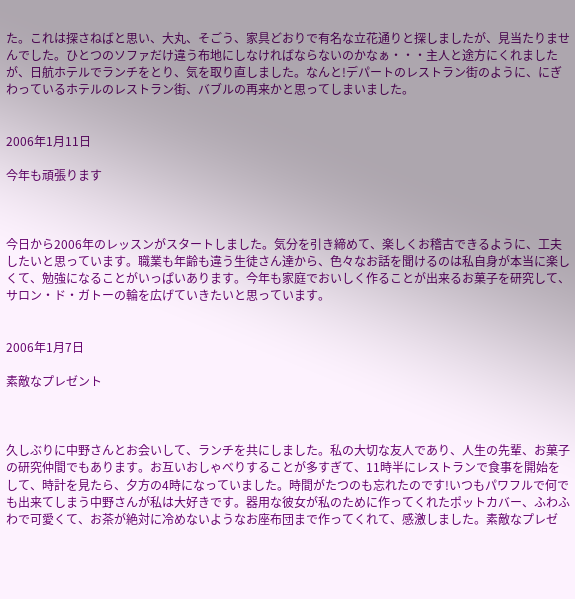た。これは探さねばと思い、大丸、そごう、家具どおりで有名な立花通りと探しましたが、見当たりませんでした。ひとつのソファだけ違う布地にしなければならないのかなぁ・・・主人と途方にくれましたが、日航ホテルでランチをとり、気を取り直しました。なんと!デパートのレストラン街のように、にぎわっているホテルのレストラン街、バブルの再来かと思ってしまいました。


2006年1月11日

今年も頑張ります



今日から2006年のレッスンがスタートしました。気分を引き締めて、楽しくお稽古できるように、工夫したいと思っています。職業も年齢も違う生徒さん達から、色々なお話を聞けるのは私自身が本当に楽しくて、勉強になることがいっぱいあります。今年も家庭でおいしく作ることが出来るお菓子を研究して、サロン・ド・ガトーの輪を広げていきたいと思っています。


2006年1月7日

素敵なプレゼント



久しぶりに中野さんとお会いして、ランチを共にしました。私の大切な友人であり、人生の先輩、お菓子の研究仲間でもあります。お互いおしゃべりすることが多すぎて、11時半にレストランで食事を開始をして、時計を見たら、夕方の4時になっていました。時間がたつのも忘れたのです!いつもパワフルで何でも出来てしまう中野さんが私は大好きです。器用な彼女が私のために作ってくれたポットカバー、ふわふわで可愛くて、お茶が絶対に冷めないようなお座布団まで作ってくれて、感激しました。素敵なプレゼ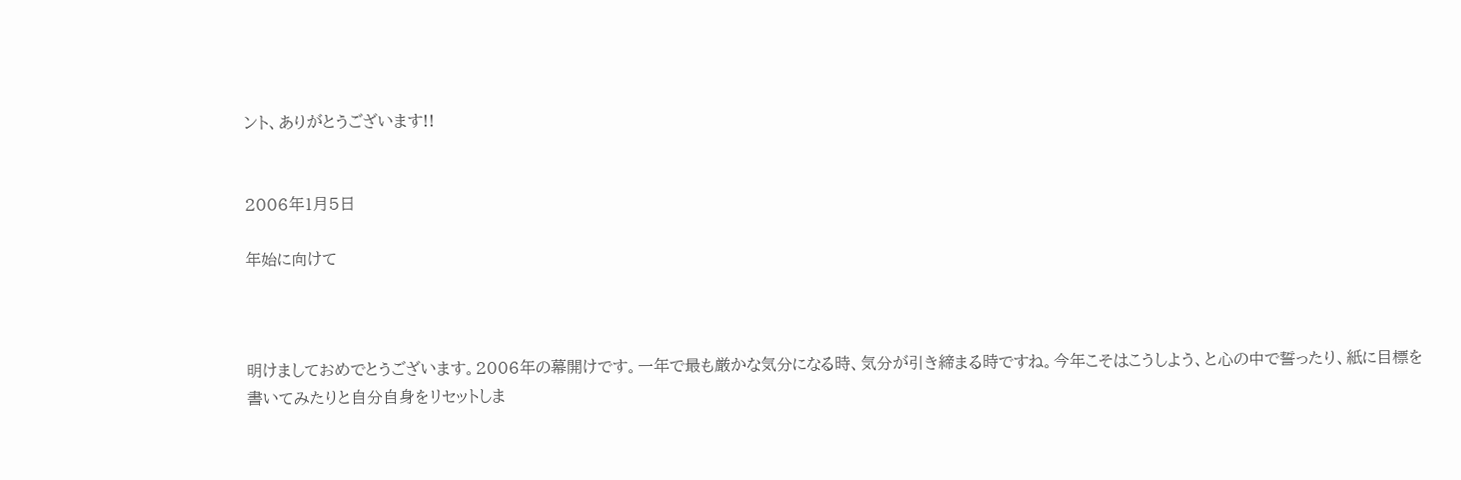ント、ありがとうございます!!


2006年1月5日

年始に向けて



明けましておめでとうございます。2006年の幕開けです。一年で最も厳かな気分になる時、気分が引き締まる時ですね。今年こそはこうしよう、と心の中で誓ったり、紙に目標を書いてみたりと自分自身をリセットしま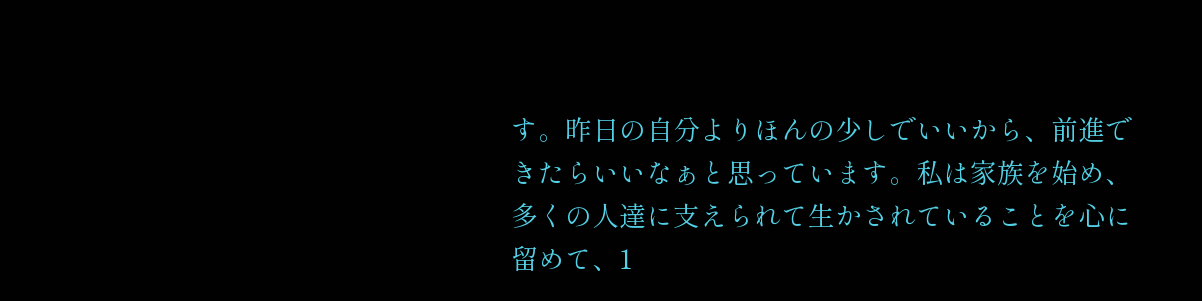す。昨日の自分よりほんの少しでいいから、前進できたらいいなぁと思っています。私は家族を始め、多くの人達に支えられて生かされていることを心に留めて、1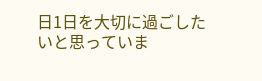日1日を大切に過ごしたいと思っていま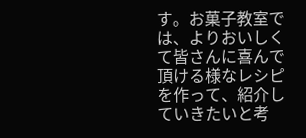す。お菓子教室では、よりおいしくて皆さんに喜んで頂ける様なレシピを作って、紹介していきたいと考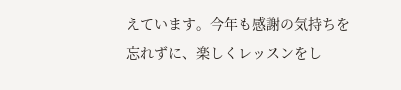えています。今年も感謝の気持ちを忘れずに、楽しくレッスンをし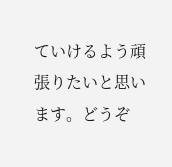ていけるよう頑張りたいと思います。どうぞ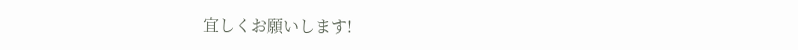宜しくお願いします!